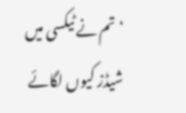‘تم نے ٹیکسی میں شیڈز کیوں لگائے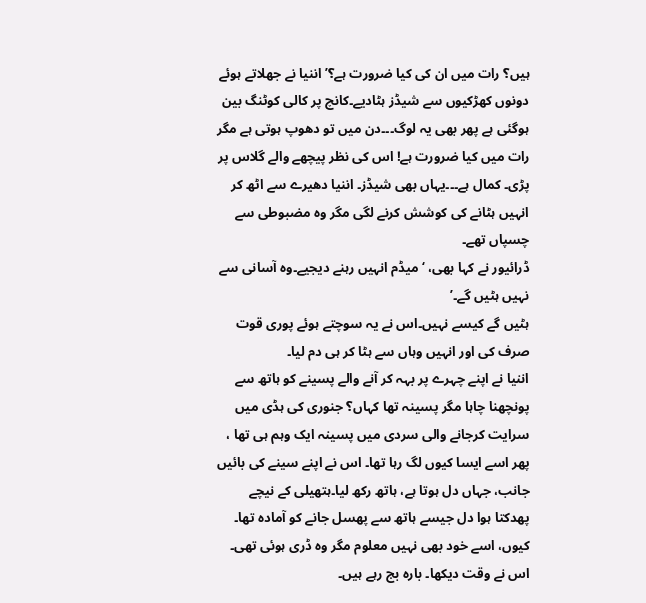ہیں؟ رات میں ان کی کیا ضرورت ہے؟’ اننیا نے جھلاتے ہوئے دونوں کھڑکیوں سے شیڈز ہٹادیے۔کانچ پر کالی کوٹنگ بین ہوگئی ہے پھر بھی یہ لوگ۔۔۔دن میں تو دھوپ ہوتی ہے مگر رات میں کیا ضرورت ہے! اس کی نظر پیچھے والے گلاس پر پڑی۔ کمال ہے۔۔۔یہاں بھی شیڈز۔ اننیا دھیرے سے اٹھ کر انہیں ہٹانے کی کوشش کرنے لگی مگر وہ مضبوطی سے چسپاں تھے۔
ڈرائیور نے کہا بھی، ‘میڈم انہیں رہنے دیجیے۔وہ آسانی سے نہیں ہٹیں گے۔’
ہٹیں گے کیسے نہیں۔اس نے یہ سوچتے ہوئے پوری قوت صرف کی اور انہیں وہاں سے ہٹا کر ہی دم لیا۔
اننیا نے اپنے چہرے پر بہہ کر آنے والے پسینے کو ہاتھ سے پونچھنا چاہا مگر پسینہ تھا کہاں؟ جنوری کی ہڈی میں سرایت کرجانے والی سردی میں پسینہ ایک وہم ہی تھا ، پھر اسے ایسا کیوں لگ رہا تھا۔ اس نے اپنے سینے کی بائیں جانب، جہاں دل ہوتا ہے، ہاتھ رکھ لیا۔ہتھیلی کے نیچے پھدکتا ہوا دل جیسے ہاتھ سے پھسل جانے کو آمادہ تھا۔ کیوں، اسے خود بھی نہیں معلوم مگر وہ ڈری ہوئی تھی۔ اس نے وقت دیکھا۔ بارہ بج رہے ہیں۔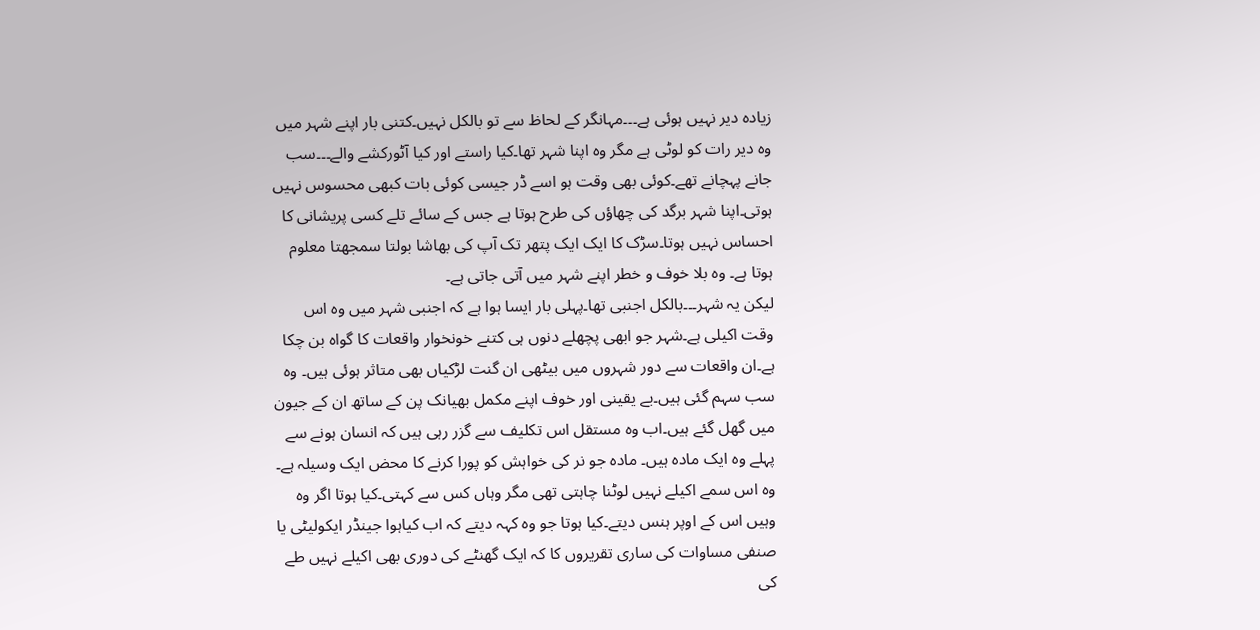زیادہ دیر نہیں ہوئی ہے۔۔۔مہانگر کے لحاظ سے تو بالکل نہیں۔کتنی بار اپنے شہر میں وہ دیر رات کو لوٹی ہے مگر وہ اپنا شہر تھا۔کیا راستے اور کیا آٹورکشے والے۔۔۔سب جانے پہچانے تھے۔کوئی بھی وقت ہو اسے ڈر جیسی کوئی بات کبھی محسوس نہیں ہوتی۔اپنا شہر برگد کی چھاؤں کی طرح ہوتا ہے جس کے سائے تلے کسی پریشانی کا احساس نہیں ہوتا۔سڑک کا ایک ایک پتھر تک آپ کی بھاشا بولتا سمجھتا معلوم ہوتا ہے۔ وہ بلا خوف و خطر اپنے شہر میں آتی جاتی ہے۔
لیکن یہ شہر۔۔۔بالکل اجنبی تھا۔پہلی بار ایسا ہوا ہے کہ اجنبی شہر میں وہ اس وقت اکیلی ہے۔شہر جو ابھی پچھلے دنوں ہی کتنے خونخوار واقعات کا گواہ بن چکا ہے۔ان واقعات سے دور شہروں میں بیٹھی ان گنت لڑکیاں بھی متاثر ہوئی ہیں۔ وہ سب سہم گئی ہیں۔بے یقینی اور خوف اپنے مکمل بھیانک پن کے ساتھ ان کے جیون میں گھل گئے ہیں۔اب وہ مستقل اس تکلیف سے گزر رہی ہیں کہ انسان ہونے سے پہلے وہ ایک مادہ ہیں۔ مادہ جو نر کی خواہش کو پورا کرنے کا محض ایک وسیلہ ہے۔
وہ اس سمے اکیلے نہیں لوٹنا چاہتی تھی مگر وہاں کس سے کہتی۔کیا ہوتا اگر وہ وہیں اس کے اوپر ہنس دیتے۔کیا ہوتا جو وہ کہہ دیتے کہ اب کیاہوا جینڈر ایکولیٹی یا صنفی مساوات کی ساری تقریروں کا کہ ایک گھنٹے کی دوری بھی اکیلے نہیں طے کی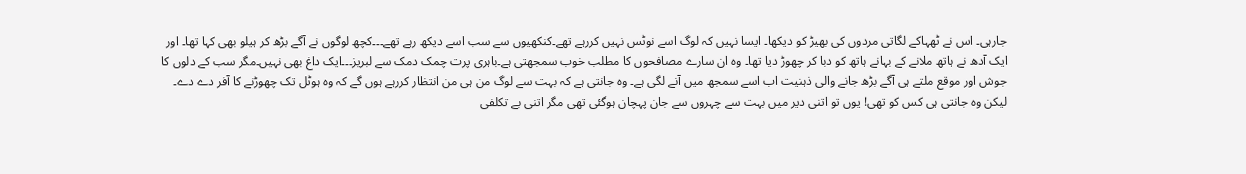جارہی۔ اس نے ٹھہاکے لگاتی مردوں کی بھیڑ کو دیکھا۔ ایسا نہیں کہ لوگ اسے نوٹس نہیں کررہے تھے۔کنکھیوں سے سب اسے دیکھ رہے تھے۔۔۔کچھ لوگوں نے آگے بڑھ کر ہیلو بھی کہا تھا۔ اور ایک آدھ نے ہاتھ ملانے کے بہانے ہاتھ کو دبا کر چھوڑ دیا تھا۔ وہ ان سارے مصافحوں کا مطلب خوب سمجھتی ہے۔باہری پرت چمک دمک سے لبریز۔۔۔ایک داغ بھی نہیں۔مگر سب کے دلوں کا جوش اور موقع ملتے ہی آگے بڑھ جانے والی ذہنیت اب اسے سمجھ میں آنے لگی ہے۔ وہ جانتی ہے کہ بہت سے لوگ من ہی من انتظار کررہے ہوں گے کہ وہ ہوٹل تک چھوڑنے کا آفر دے دے۔
لیکن وہ جانتی ہی کس کو تھی! یوں تو اتنی دیر میں بہت سے چہروں سے جان پہچان ہوگئی تھی مگر اتنی بے تکلفی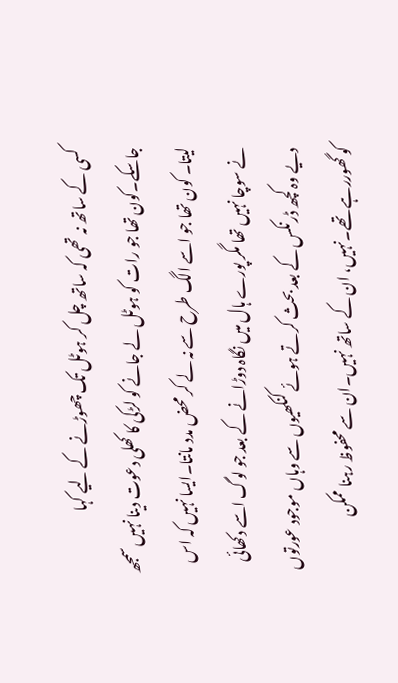کسی کے ساتھ نہ تھی کہ ساتھ چل کر ہوٹل تک چھوڑنے کے لیے کہا جاسکے۔کون تھا جو رات کو ہوٹل لے جانے کو لڑکی کا کھلی دعوت دینا نہیں سمجھ لیتا۔ کون تھا جو اسے الگ طرح سے نہ لے کر محض مدد مانتا۔ایسا نہیں کہ اس نے سوچا نہیں تھا مگر پورے ہال میں نگاہ دوڑانے کے بعد جو لوگ اسے دکھائی دیے وہ کچھ ڈرنکس کے بعد بحث کرتے ہوئے کنکھیوں سے وہاں موجود عورتوں کو گھوررہے تھے۔نہیں، ان کے ساتھ نہیں۔ان سے محفوظ رہنا ممکن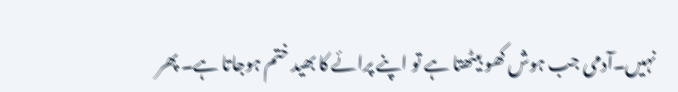نہیں۔آدمی جب ہوش کھو بیٹھتا ہے تو اپنے پرائے کا بھید ختم ہوجاتا ہے۔ پھر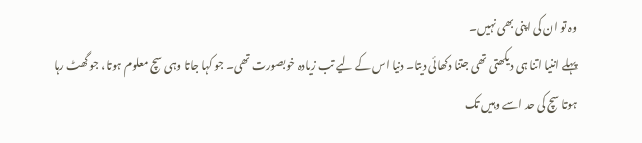وہ تو ان کی اپنی بھی نہیں۔
پہلے اننیا اتنا ہی دیکھتی تھی جتنا دکھائی دیتا۔ دنیا اس کے لیے تب زیادہ خوبصورت تھی۔ جو کہا جاتا وہی سچ معلوم ہوتا، جو گھٹ رہا ہوتا سچ کی حد اسے وہیں تک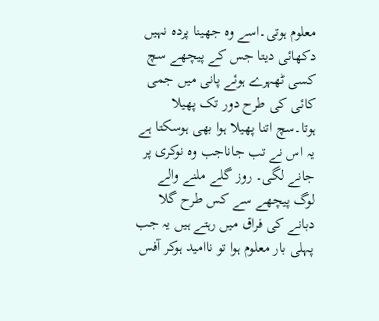معلوم ہوتی۔اسے وہ جھینا پردہ نہیں دکھائی دیتا جس کے پیچھے سچ کسی ٹھہرے ہوئے پانی میں جمی کائی کی طرح دور تک پھیلا ہوتا۔سچ اتنا پھیلا ہوا بھی ہوسکتا ہے یہ اس نے تب جاناجب وہ نوکری پر جانے لگی۔ روز گلے ملنے والے لوگ پیچھے سے کس طرح گلا دبانے کی فراق میں رہتے ہیں یہ جب پہلی بار معلوم ہوا تو ناامید ہوکر آفس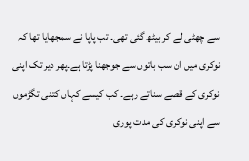سے چھٹی لے کر بیٹھ گئی تھی۔ تب پاپا نے سمجھایا تھا کہ نوکری میں ان سب باتوں سے جوجھنا پڑتا ہے۔پھر دیر تک اپنی نوکری کے قصے سناتے رہے۔ کب کیسے کہاں کتنی تگڑموں سے اپنی نوکری کی مدت پوری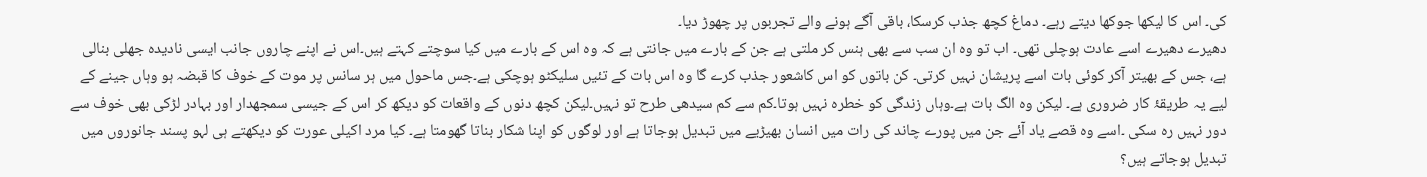کی۔ اس کا لیکھا جوکھا دیتے رہے۔ دماغ کچھ جذب کرسکا، باقی آگے ہونے والے تجربوں پر چھوڑ دیا۔
دھیرے دھیرے اسے عادت ہوچلی تھی۔ اب تو وہ ان سب سے بھی ہنس کر ملتی ہے جن کے بارے میں جانتی ہے کہ وہ اس کے بارے میں کیا سوچتے کہتے ہیں۔اس نے اپنے چاروں جانب ایسی نادیدہ جھلی بنالی ہے، جس کے بھیتر آکر کوئی بات اسے پریشان نہیں کرتی۔ کن باتوں کو اس کاشعور جذب کرے گا وہ اس بات کے تئیں سلیکٹو ہوچکی ہے۔جس ماحول میں ہر سانس پر موت کے خوف کا قبضہ ہو وہاں جینے کے لیے یہ طریقۂ کار ضروری ہے۔ لیکن وہ الگ بات ہے۔وہاں زندگی کو خطرہ نہیں ہوتا۔کم سے کم سیدھی طرح تو نہیں۔لیکن کچھ دنوں کے واقعات کو دیکھ کر اس کے جیسی سمجھدار اور بہادر لڑکی بھی خوف سے دور نہیں رہ سکی ۔اسے وہ قصے یاد آئے جن میں پورے چاند کی رات میں انسان بھیڑیے میں تبدیل ہوجاتا ہے اور لوگوں کو اپنا شکار بناتا گھومتا ہے۔ کیا مرد اکیلی عورت کو دیکھتے ہی لہو پسند جانوروں میں تبدیل ہوجاتے ہیں؟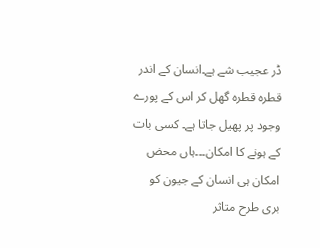ڈر عجیب شے ہے۔انسان کے اندر قطرہ قطرہ گھل کر اس کے پورے وجود پر پھیل جاتا ہے۔ کسی بات کے ہونے کا امکان۔۔۔ہاں محض امکان ہی انسان کے جیون کو بری طرح متاثر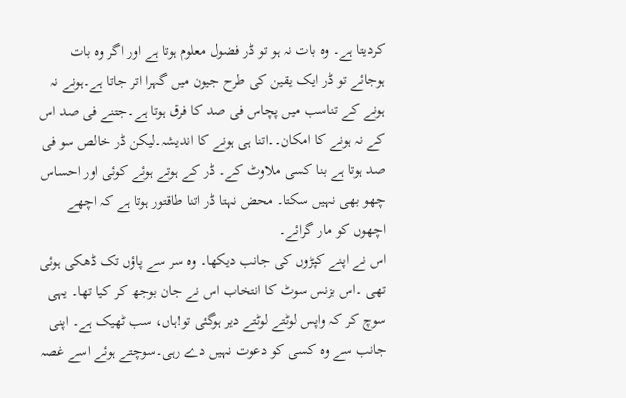کردیتا ہے۔ وہ بات نہ ہو تو ڈر فضول معلوم ہوتا ہے اور اگر وہ بات ہوجائے تو ڈر ایک یقین کی طرح جیون میں گہرا اتر جاتا ہے۔ہونے نہ ہونے کے تناسب میں پچاس فی صد کا فرق ہوتا ہے۔جتنے فی صد اس کے نہ ہونے کا امکان۔۔اتنا ہی ہونے کا اندیشہ۔لیکن ڈر خالص سو فی صد ہوتا ہے بنا کسی ملاوٹ کے۔ ڈر کے ہوتے ہوئے کوئی اور احساس چھو بھی نہیں سکتا۔ محض نہتا ڈر اتنا طاقتور ہوتا ہے کہ اچھے اچھوں کو مار گرائے۔
اس نے اپنے کپڑوں کی جانب دیکھا۔ وہ سر سے پاؤں تک ڈھکی ہوئی تھی ۔اس بزنس سوٹ کا انتخاب اس نے جان بوجھ کر کیا تھا۔ یہی سوچ کر کہ واپس لوٹتے لوٹتے دیر ہوگئی تو!ہاں، سب ٹھیک ہے۔ اپنی جانب سے وہ کسی کو دعوت نہیں دے رہی۔سوچتے ہوئے اسے غصہ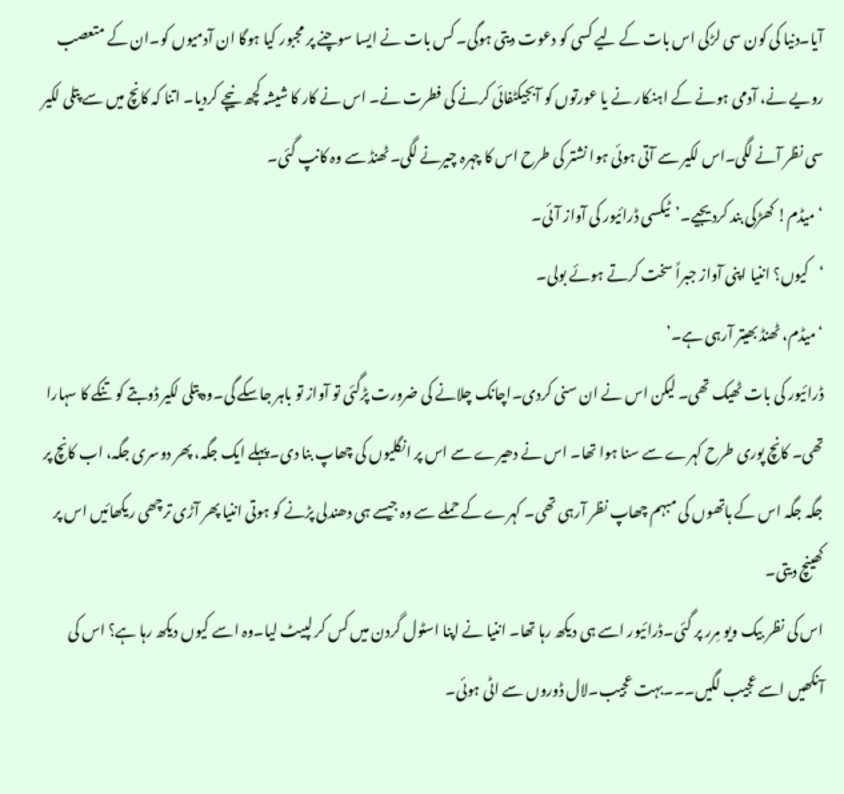آیا۔دنیا کی کون سی لڑکی اس بات کے لیے کسی کو دعوت دیتی ہوگی۔ کس بات نے ایسا سوچنے پر مجبور کیا ہوگا ان آدمیوں کو۔ان کے متعصب رویے نے، آدمی ہونے کے اہنکار نے یا عورتوں کو آبجیکٹفائی کرنے کی فطرت نے۔ اس نے کار کا شیشہ کچھ نیچے کردیا۔ اتنا کہ کانچ میں سے پتلی لکیر سی نظر آنے لگی۔اس لکیر سے آتی ہوئی ہوا نشتر کی طرح اس کا چہرہ چیرنے لگی۔ٹھنڈ سے وہ کانپ گئی۔
‘میڈم! کھڑکی بند کردیجیے۔’ٹیکسی ڈرائیور کی آواز آئی۔
‘کیوں؟ اننیا اپنی آواز جبراً سخت کرتے ہوئے بولی۔
‘میڈم، ٹھنڈ بھیتر آرہی ہے۔’
ڈرائیور کی بات ٹھیک تھی۔ لیکن اس نے ان سنی کردی۔اچانک چلانے کی ضرورت پڑگئی تو آواز تو باہر جاسکے گی۔وہ پتلی لکیر ڈوبتے کو تنکے کا سہارا تھی۔ کانچ پوری طرح کہرے سے سنا ہوا تھا۔ اس نے دھیرے سے اس پر انگلیوں کی چھاپ بنا دی۔پہلے ایک جگہ، پھر دوسری جگہ، اب کانچ پر جگہ جگہ اس کے ہاتھوں کی مبہم چھاپ نظر آرہی تھی۔ کہرے کے حملے سے وہ جیسے ہی دھندلی پڑنے کو ہوتی اننیا پھر آڑی ترچھی ریکھائیں اس پر کھینچ دیتی۔
اس کی نظر بیک ویو مِرر پر گئی۔ڈرائیور اسے ہی دیکھ رہا تھا۔ اننیا نے اپنا اسٹول گردن میں کس کر لپیٹ لیا۔وہ اسے کیوں دیکھ رہا ہے؟ اس کی آنکھیں اسے عجیب لگیں۔۔۔بہت عجیب۔لال ڈوروں سے اٹی ہوئی۔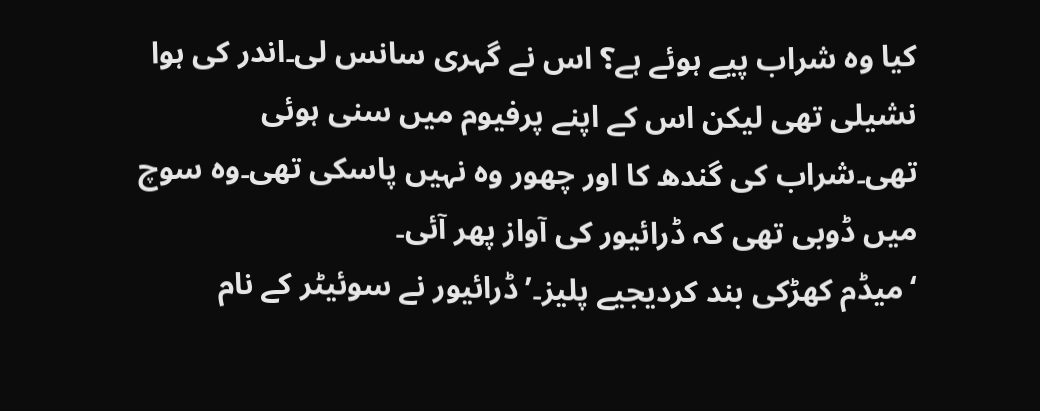کیا وہ شراب پیے ہوئے ہے؟ اس نے گہری سانس لی۔اندر کی ہوا نشیلی تھی لیکن اس کے اپنے پرفیوم میں سنی ہوئی تھی۔شراب کی گندھ کا اور چھور وہ نہیں پاسکی تھی۔وہ سوچ میں ڈوبی تھی کہ ڈرائیور کی آواز پھر آئی۔
‘میڈم کھڑکی بند کردیجیے پلیز۔’ڈرائیور نے سوئیٹر کے نام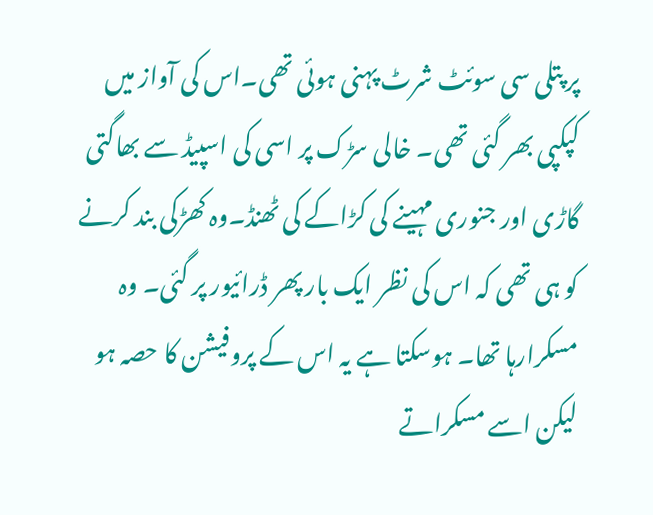پر پتلی سی سوئٹ شرٹ پہنی ہوئی تھی۔اس کی آواز میں کپکپی بھر گئی تھی۔ خالی سڑک پر اسی کی اسپیڈ سے بھاگتی گاڑی اور جنوری مہینے کی کڑاکے کی ٹھنڈ۔وہ کھڑکی بند کرنے کو ہی تھی کہ اس کی نظر ایک بار پھر ڈرائیور پر گئی۔ وہ مسکرارہا تھا۔ ہوسکتا ہے یہ اس کے پروفیشن کا حصہ ہو لیکن اسے مسکراتے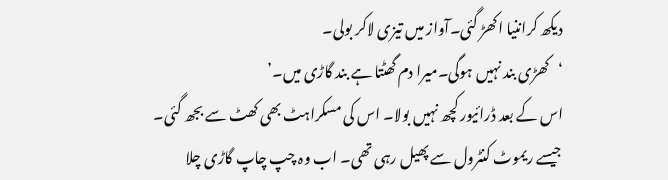دیکھ کراننیا اکھڑ گئی۔آواز میں تیزی لاکر بولی۔
‘کھڑی بند نہیں ہوگی۔میرا دم گھٹتا ہے بند گاڑی میں۔’
اس کے بعد ڈرائیور کچھ نہیں بولا۔ اس کی مسکراہٹ بھی کھٹ سے بجھ گئی۔ جیسے ریموٹ کنٹرول سے پھیل رہی تھی۔ اب وہ چپ چاپ گاڑی چلا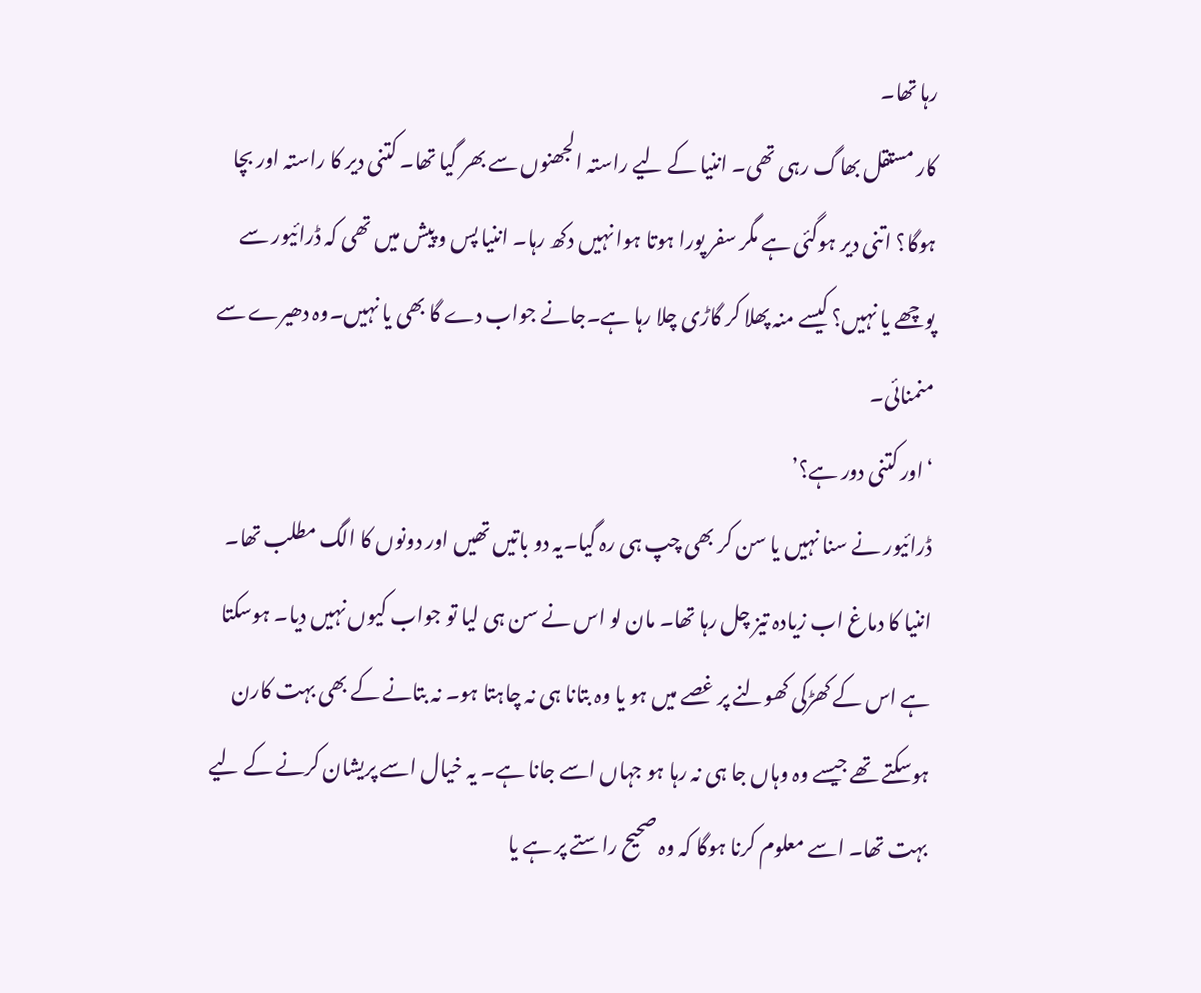رہا تھا۔
کار مستقل بھاگ رہی تھی۔ اننیا کے لیے راستہ الجھنوں سے بھر گیا تھا۔ کتنی دیر کا راستہ اور بچا ہوگا؟ اتنی دیر ہوگئی ہے مگر سفر پورا ہوتا ہوا نہیں دکھ رہا۔ اننیا پس و پیش میں تھی کہ ڈرائیور سے پوچھے یا نہیں؟ کیسے منہ پھلا کر گاڑی چلا رہا ہے۔جانے جواب دے گا بھی یا نہیں۔وہ دھیرے سے منمنائی۔
‘اور کتنی دور ہے؟’
ڈرائیور نے سنا نہیں یا سن کر بھی چپ ہی رہ گیا۔یہ دو باتیں تھیں اور دونوں کا الگ مطلب تھا۔ اننیا کا دماغ اب زیادہ تیز چل رہا تھا۔ مان لو اس نے سن ہی لیا تو جواب کیوں نہیں دیا۔ ہوسکتا ہے اس کے کھڑکی کھولنے پر غصے میں ہو یا وہ بتانا ہی نہ چاہتا ہو۔ نہ بتانے کے بھی بہت کارن ہوسکتے تھے جیسے وہ وہاں جا ہی نہ رہا ہو جہاں اسے جانا ہے۔ یہ خیال اسے پریشان کرنے کے لیے بہت تھا۔ اسے معلوم کرنا ہوگا کہ وہ صحیح راستے پر ہے یا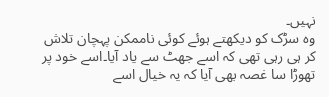نہیں۔
وہ سڑک کو دیکھتے ہوئے کوئی ناممکن پہچان تلاش کر ہی رہی تھی کہ اسے جھٹ سے یاد آیا۔اسے خود پر تھوڑا سا غصہ بھی آیا کہ یہ خیال اسے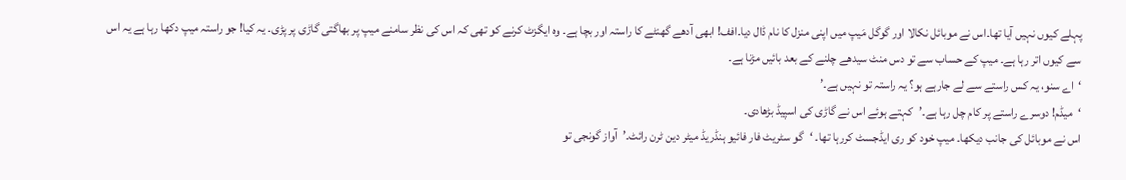پہلے کیوں نہیں آیا تھا۔اس نے موبائل نکالا اور گوگل مَیپ میں اپنی منزل کا نام ڈال دیا۔افف! ابھی آدھے گھنٹے کا راستہ اور بچا ہے۔ وہ ایگزٹ کرنے کو تھی کہ اس کی نظر سامنے میپ پر بھاگتی گاڑی پر پڑی۔ یہ کیا! جو راستہ میپ دکھا رہا ہے یہ اس سے کیوں اتر رہا ہے۔ میپ کے حساب سے تو دس منٹ سیدھے چلنے کے بعد بائیں مڑنا ہے۔
‘اے سنو، یہ کس راستے سے لے جارہے ہو؟ یہ راستہ تو نہیں ہے۔’
‘میڈم! دوسرے راستے پر کام چل رہا ہے۔’کہتے ہوئے اس نے گاڑی کی اسپیڈ بڑھادی۔
اس نے موبائل کی جانب دیکھا۔ میپ خود کو ری ایڈجسٹ کررہا تھا۔ ‘گو سٹریٹ فار فائیو ہنڈریڈ میٹر دین ٹرن رائٹ۔’آواز گونجی تو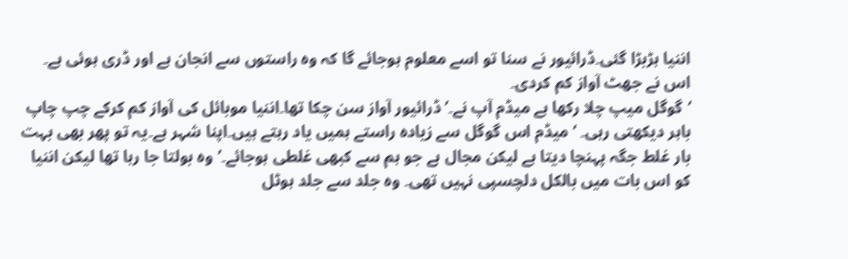اننیا ہڑبڑا گئی۔ڈرائیور نے سنا تو اسے معلوم ہوجائے گا کہ وہ راستوں سے انجان ہے اور ڈری ہوئی ہے۔ اس نے جھٹ آواز کم کردی۔
‘گوگل میپ چلا رکھا ہے میڈم آپ نے۔’ڈرائیور آواز سن چکا تھا۔اننیا موبائل کی آواز کم کرکے چپ چاپ باہر دیکھتی رہی۔ ‘میڈم اس گوگل سے زیادہ راستے ہمیں یاد رہتے ہیں۔اپنا شہر ہے۔یہ تو پھر بھی بہت بار غلط جگہ پہنچا دیتا ہے لیکن مجال ہے جو ہم سے کبھی غلطی ہوجائے۔’وہ بولتا جا رہا تھا لیکن اننیا کو اس بات میں بالکل دلچسپی نہیں تھی۔ وہ جلد سے جلد ہوٹل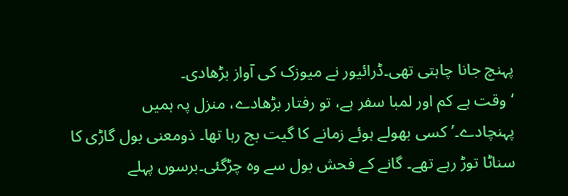پہنچ جانا چاہتی تھی۔ڈرائیور نے میوزک کی آواز بڑھادی۔
‘وقت ہے کم اور لمبا سفر ہے، تو رفتار بڑھادے، منزل پہ ہمیں پہنچادے۔’کسی بھولے ہوئے زمانے کا گیت بج رہا تھا۔ ذومعنی بول گاڑی کا سناٹا توڑ رہے تھے۔ گانے کے فحش بول سے وہ چڑگئی۔برسوں پہلے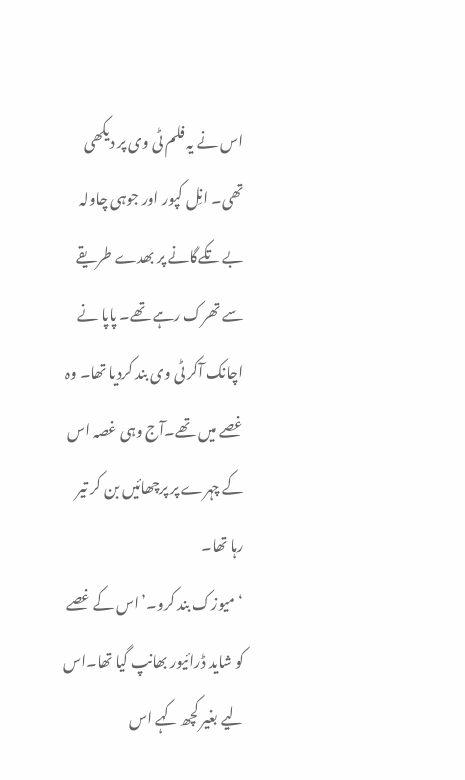اس نے یہ فلم ٹی وی پر دیکھی تھی۔ انِل کپور اور جوہی چاولہ بے تکےگانے پر بھدے طریقے سے تھرک رہے تھے۔ پاپا نے اچانک آکر ٹی وی بند کردیا تھا۔ وہ غصے میں تھے۔آج وہی غصہ اس کے چہرے پر پرچھائیں بن کر تیر رہا تھا۔
‘میوزک بند کرو۔’اس کے غصے کو شاید ڈرائیور بھانپ گیا تھا۔اس لیے بغیر کچھ کہے اس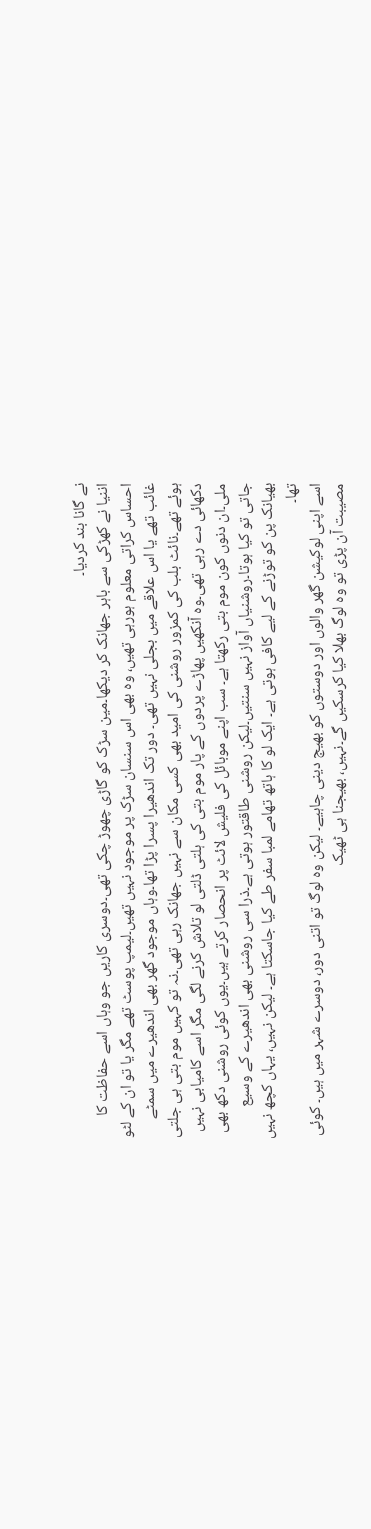نے گانا بند کردیا۔
اننیا نے کھڑکی سے باہر جھانک کر دیکھا۔مین سڑک کو گاڑی چھوڑ چکی تھی۔دوسری کاریں جو وہاں اسے حفاظت کا احساس کراتی معلوم ہورہی تھیں، وہ بھی اس سنسان سڑک پر موجود نہیں تھیں۔لیمپ پوسٹ تھے مگر یا تو ان کے لٹو غائب تھے یا اس علاقے میں بجلی نہیں تھی۔ دور تک اندھیرا پسرا پڑا تھا۔وہاں موجود گھر بھی اندھیرے میں سمٹے ہوئے تھے۔نائٹ بلب کی کمزور روشنی کی امید بھی کسی مکان سے نہیں جھانک رہی تھی۔نہ تو کہیں موم بتی ہی جلتی دکھائی دے رہی تھی۔وہ آنکھیں پھاڑے پردوں کے پار موم بتی کی ہلتی ڈلتی لو تلاش کرنے لگی مگر اسے کامیابی نہیں ملی۔ان دنوں کون موم بتی رکھتا ہے۔ سب اپنے موبائل کی فلیش لائٹ پر انحصار کرتے ہیں۔یوں کوئی روشنی دکھ بھی جاتی تو کیا ہوتا۔روشنیاں آواز نہیں سنتیں۔لیکن روشنی طاقتور ہوتی ہے۔ذرا سی روشنی بھی اندھیرے کے وسیع بھیانک پن کو توڑنے کے لیے کافی ہوتی ہے۔ ایک لو کا ہاتھ تھامے لمبا سفر طے کیا جاسکتا ہے۔ لیکن نہیں، یہاں کچھ نہیں تھا۔
اسے اپنی لوکیشن گھر والوں اور دوستوں کو بھیج دینی چاہیے۔ لیکن وہ لوگ تو اتنی دور، دوسرے شہر میں ہیں۔ کوئی مصیبت آن پڑی تو وہ لوگ بھلا کیا کرسکیں گے۔نہیں، بھیجنا ہی ٹھیک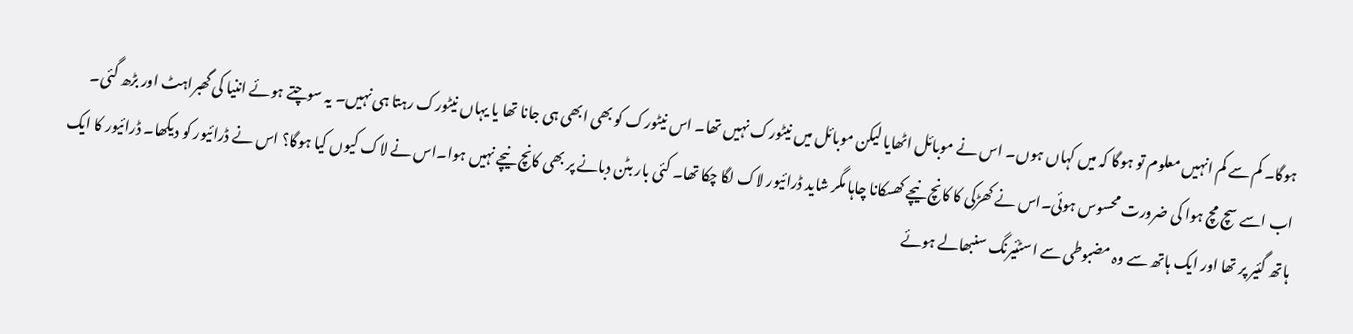ہوگا۔ کم سے کم انہیں معلوم تو ہوگا کہ میں کہاں ہوں۔ اس نے موبائل اٹھایا لیکن موبائل میں نیٹورک نہیں تھا۔ اس نیٹورک کو بھی ابھی ہی جانا تھا یا یہاں نیٹورک رہتا ہی نہیں۔ یہ سوچتے ہوئے اننیا کی گھبراہٹ اور بڑھ گئی۔
اب اسے سچ مچ ہوا کی ضرورت محسوس ہوئی۔اس نے کھڑکی کا کانچ نیچے کھسکانا چاہا مگر شاید ڈرائیور لاک لگا چکا تھا۔ کئی بار بٹن دبانے پر بھی کانچ نیچے نہیں ہوا۔اس نے لاک کیوں کیا ہوگا؟ اس نے ڈرائیور کو دیکھا۔ ڈرائیور کا ایک ہاتھ گئیر پر تھا اور ایک ہاتھ سے وہ مضبوطی سے اسٹئیرنگ سنبھالے ہوئے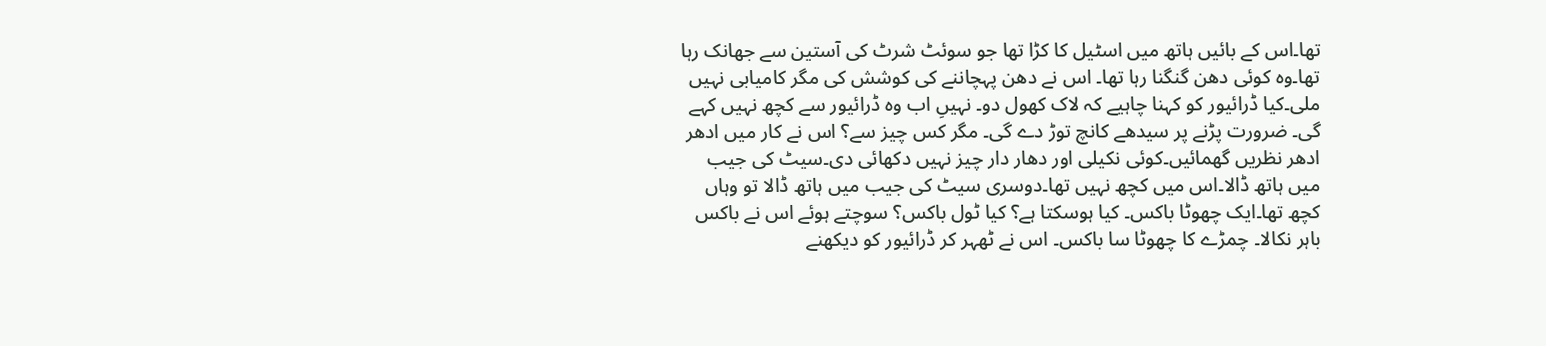تھا۔اس کے بائیں ہاتھ میں اسٹیل کا کڑا تھا جو سوئٹ شرٹ کی آستین سے جھانک رہا تھا۔وہ کوئی دھن گنگنا رہا تھا۔ اس نے دھن پہچاننے کی کوشش کی مگر کامیابی نہیں ملی۔کیا ڈرائیور کو کہنا چاہیے کہ لاک کھول دو۔ نہیںِ اب وہ ڈرائیور سے کچھ نہیں کہے گی۔ ضرورت پڑنے پر سیدھے کانچ توڑ دے گی۔ مگر کس چیز سے؟ اس نے کار میں ادھر ادھر نظریں گھمائیں۔کوئی نکیلی اور دھار دار چیز نہیں دکھائی دی۔سیٹ کی جیب میں ہاتھ ڈالا۔اس میں کچھ نہیں تھا۔دوسری سیٹ کی جیب میں ہاتھ ڈالا تو وہاں کچھ تھا۔ایک چھوٹا باکس۔ کیا ہوسکتا ہے؟ کیا ٹول باکس؟ سوچتے ہوئے اس نے باکس باہر نکالا۔ چمڑے کا چھوٹا سا باکس۔ اس نے ٹھہر کر ڈرائیور کو دیکھنے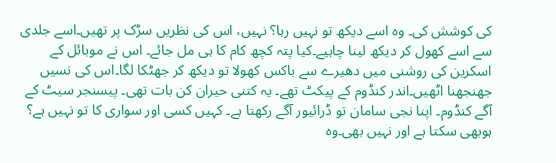کی کوشش کی۔ وہ اسے دیکھ تو نہیں رہا؟ نہیں، اس کی نظریں سڑک پر تھیں۔اسے جلدی سے اسے کھول کر دیکھ لینا چاہیے۔کیا پتہ کچھ کام کا ہی مل جائے۔ اس نے موبائل کے اسکرین کی روشنی میں دھیرے سے باکس کھولا تو دیکھ کر جھٹکا لگا۔اس کی نسیں جھنجھنا اٹھیں۔اندر کنڈوم کے پیکٹ تھے۔ یہ کتنی حیران کن بات تھی۔ پیسنجر سیٹ کے آگے کنڈوم۔ اپنا نجی سامان تو ڈرائیور آگے رکھتا ہے۔ کہیں کسی اور سواری کا تو نہیں ہے؟ ہوبھی سکتا ہے اور نہیں بھی۔وہ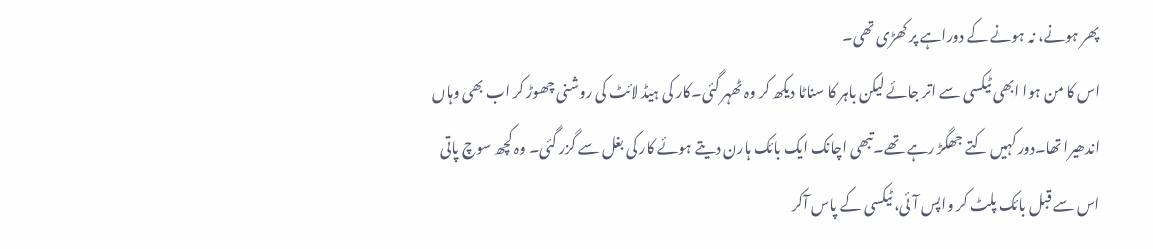پھر ہونے، نہ ہونے کے دوراہے پر کھڑی تھی۔
اس کا من ہوا ابھی ٹیکسی سے اتر جائے لیکن باہر کا سناٹا دیکھ کر وہ ٹھہر گئی۔کار کی ہیڈ لائٹ کی روشنی چھوڑ کر اب بھی وہاں اندھیرا تھا۔دور کہیں کتے جھگڑ رہے تھے۔تبھی اچانک ایک بائک ہارن دیتے ہوئے کار کی بغل سے گزر گئی۔ وہ کچھ سوچ پاتی اس سے قبل بائک پلٹ کر واپس آئی، ٹیکسی کے پاس آکر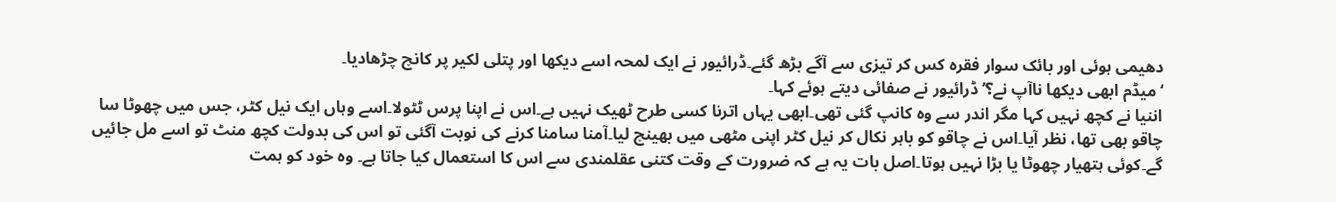دھیمی ہوئی اور بائک سوار فقرہ کس کر تیزی سے آگے بڑھ گئے۔ڈرائیور نے ایک لمحہ اسے دیکھا اور پتلی لکیر پر کانچ چڑھادیا۔
‘میڈم ابھی دیکھا ناآپ نے؟’ڈرائیور نے صفائی دیتے ہوئے کہا۔
اننیا نے کچھ نہیں کہا مگر اندر سے وہ کانپ گئی تھی۔ابھی یہاں اترنا کسی طرح ٹھیک نہیں ہے۔اس نے اپنا پرس ٹٹولا۔اسے وہاں ایک نیل کٹر، جس میں چھوٹا سا چاقو بھی تھا، نظر آیا۔اس نے چاقو کو باہر نکال کر نیل کٹر اپنی مٹھی میں بھینچ لیا۔آمنا سامنا کرنے کی نوبت آگئی تو اس کی بدولت کچھ منٹ تو اسے مل جائیں گے۔کوئی ہتھیار چھوٹا یا بڑا نہیں ہوتا۔اصل بات یہ ہے کہ ضرورت کے وقت کتنی عقلمندی سے اس کا استعمال کیا جاتا ہے۔ وہ خود کو ہمت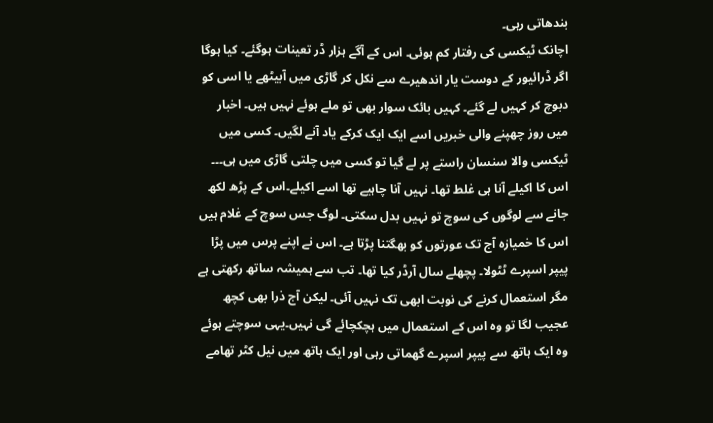بندھاتی رہی۔
اچانک ٹیکسی کی رفتار کم ہوئی۔ اس کے آگے ہزار ڈر تعینات ہوگئے۔ کیا ہوگا اگر ڈرائیور کے دوست یار اندھیرے سے نکل کر گاڑی میں آبیٹھے یا اسی کو دبوچ کر کہیں لے گئے۔ کہیں بائک سوار بھی تو ملے ہوئے نہیں ہیں۔ اخبار میں روز چھپنے والی خبریں اسے ایک ایک کرکے یاد آنے لگیں۔ کسی میں ٹیکسی والا سنسان راستے پر لے گیا تو کسی میں چلتی گاڑی میں ہی۔۔۔
اس کا اکیلے آنا ہی غلط تھا۔ نہیں آنا چاہیے تھا اسے اکیلے۔اس کے پڑھ لکھ جانے سے لوگوں کی سوچ تو نہیں بدل سکتی۔ لوگ جس سوچ کے غلام ہیں اس کا خمیازہ آج تک عورتوں کو بھگتنا پڑتا ہے۔ اس نے اپنے پرس میں پڑا پیپر اسپرے ٹٹولا۔ پچھلے سال آرڈر کیا تھا۔ تب سے ہمیشہ ساتھ رکھتی ہے مگر استعمال کرنے کی نوبت ابھی تک نہیں آئی۔ لیکن آج ذرا بھی کچھ عجیب لگا تو وہ اس کے استعمال میں ہچکچائے گی نہیں۔یہی سوچتے ہوئے وہ ایک ہاتھ سے پیپر اسپرے گھماتی رہی اور ایک ہاتھ میں نیل کٹر تھامے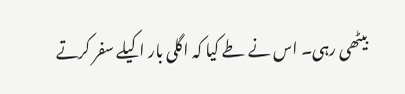بیٹھی رہی۔ اس نے طے کیا کہ اگلی بار اکیلے سفر کرتے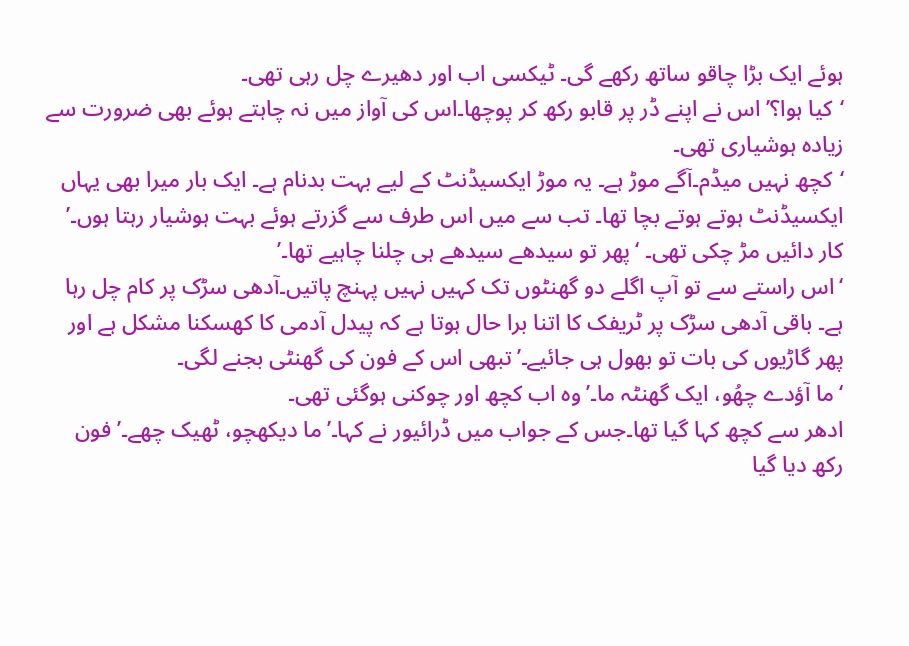ہوئے ایک بڑا چاقو ساتھ رکھے گی۔ ٹیکسی اب اور دھیرے چل رہی تھی۔
‘کیا ہوا؟’ اس نے اپنے ڈر پر قابو رکھ کر پوچھا۔اس کی آواز میں نہ چاہتے ہوئے بھی ضرورت سے زیادہ ہوشیاری تھی۔
‘کچھ نہیں میڈم۔آگے موڑ ہے۔ یہ موڑ ایکسیڈنٹ کے لیے بہت بدنام ہے۔ ایک بار میرا بھی یہاں ایکسیڈنٹ ہوتے ہوتے بچا تھا۔ تب سے میں اس طرف سے گزرتے ہوئے بہت ہوشیار رہتا ہوں۔’
کار دائیں مڑ چکی تھی۔ ‘پھر تو سیدھے سیدھے ہی چلنا چاہیے تھا۔’
‘اس راستے سے تو آپ اگلے دو گھنٹوں تک کہیں نہیں پہنچ پاتیں۔آدھی سڑک پر کام چل رہا ہے۔ باقی آدھی سڑک پر ٹریفک کا اتنا برا حال ہوتا ہے کہ پیدل آدمی کا کھسکنا مشکل ہے اور پھر گاڑیوں کی بات تو بھول ہی جائیے۔’تبھی اس کے فون کی گھنٹی بجنے لگی۔
‘ما آؤدے چھُو، ایک گھنٹہ ما۔’وہ اب کچھ اور چوکنی ہوگئی تھی۔
ادھر سے کچھ کہا گیا تھا۔جس کے جواب میں ڈرائیور نے کہا۔’ما دیکھچو، ٹھیک چھے۔’فون رکھ دیا گیا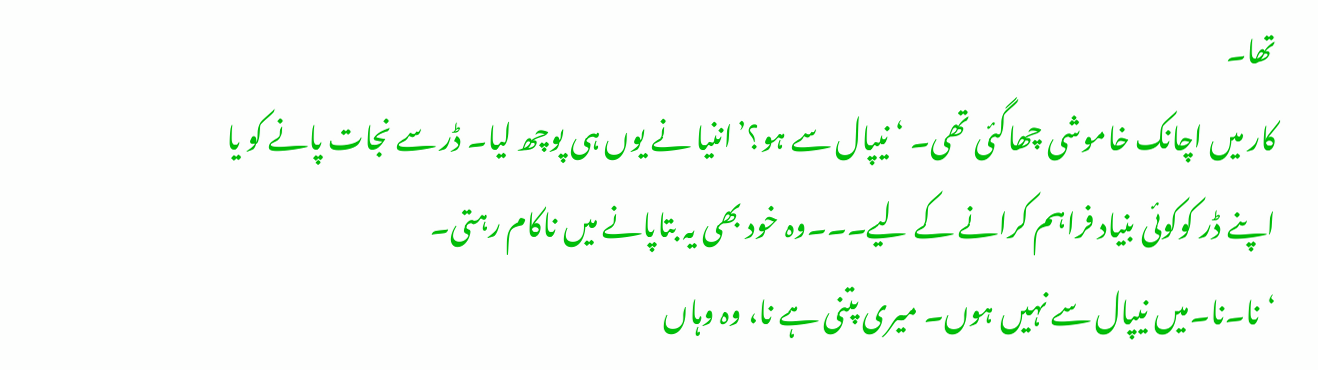تھا۔
کار میں اچانک خاموشی چھاگئی تھی۔ ‘نیپال سے ہو؟’اننیا نے یوں ہی پوچھ لیا۔ ڈر سے نجات پانے کو یا اپنے ڈر کوکوئی بنیاد فراہم کرانے کے لیے۔۔۔وہ خود بھی یہ بتاپانے میں ناکام رہتی۔
‘نا۔نا۔میں نیپال سے نہیں ہوں۔ میری پتنی ہے نا، وہ وہاں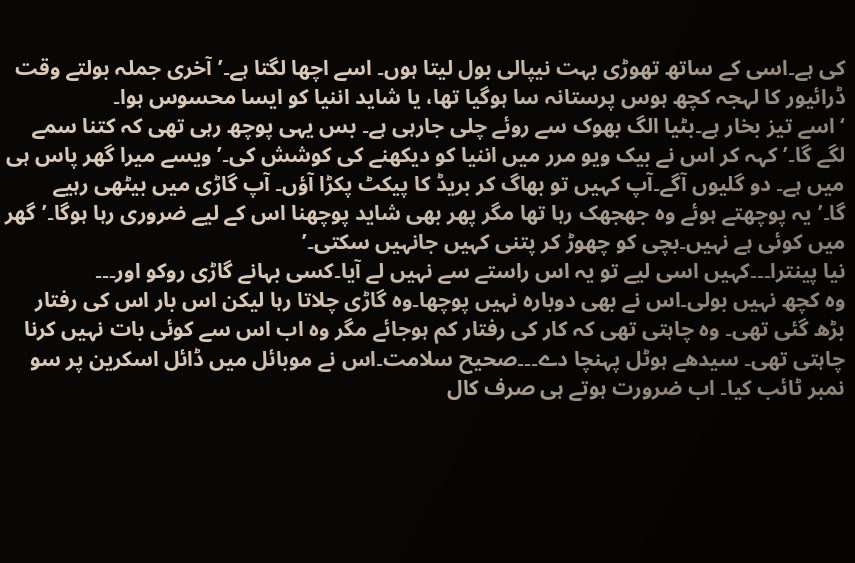کی ہے۔اسی کے ساتھ تھوڑی بہت نیپالی بول لیتا ہوں۔ اسے اچھا لگتا ہے۔’آخری جملہ بولتے وقت ڈرائیور کا لہجہ کچھ ہوس پرستانہ سا ہوگیا تھا، یا شاید اننیا کو ایسا محسوس ہوا۔
‘اسے تیز بخار ہے۔بٹیا الگ بھوک سے روئے چلی جارہی ہے۔ بس یہی پوچھ رہی تھی کہ کتنا سمے لگے گا۔’کہہ کر اس نے بیک ویو مرر میں اننیا کو دیکھنے کی کوشش کی۔’ ویسے میرا گھر پاس ہی میں ہے۔ دو گلیوں آگے۔آپ کہیں تو بھاگ کر بریڈ کا پیکٹ پکڑا آؤں۔ آپ گاڑی میں بیٹھی رہیے گا۔’یہ پوچھتے ہوئے وہ جھجھک رہا تھا مگر پھر بھی شاید پوچھنا اس کے لیے ضروری رہا ہوگا۔’گھر میں کوئی ہے نہیں۔بچی کو چھوڑ کر پتنی کہیں جانہیں سکتی۔’
نیا پینترا۔۔۔کہیں اسی لیے تو یہ اس راستے سے نہیں لے آیا۔کسی بہانے گاڑی روکو اور۔۔۔
وہ کچھ نہیں بولی۔اس نے بھی دوبارہ نہیں پوچھا۔وہ گاڑی چلاتا رہا لیکن اس بار اس کی رفتار بڑھ گئی تھی۔ وہ چاہتی تھی کہ کار کی رفتار کم ہوجائے مگر وہ اب اس سے کوئی بات نہیں کرنا چاہتی تھی۔ سیدھے ہوٹل پہنچا دے۔۔۔صحیح سلامت۔اس نے موبائل میں ڈائل اسکرین پر سو نمبر ٹائب کیا۔ اب ضرورت ہوتے ہی صرف کال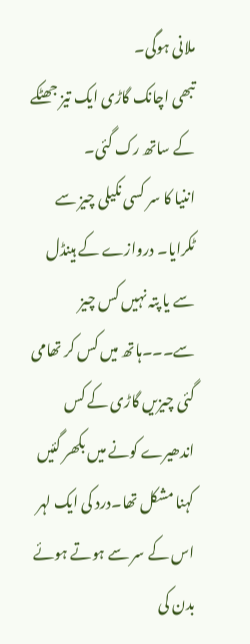ملانی ہوگی۔
تبھی اچانک گاڑی ایک تیز جھٹکے کے ساتھ رک گئی۔
اننیا کا سر کسی نکیلی چیز سے ٹکرایا۔ دروازے کے ہینڈل سے یا پتہ نہیں کس چیز سے۔۔۔ہاتھ میں کس کر تھامی گئی چیزیں گاڑی کے کس اندھیرے کونے میں بکھر گئیں کہنا مشکل تھا۔درد کی ایک لہر اس کے سر سے ہوتے ہوئے بدن کی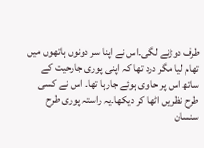طرف دوڑنے لگی۔اس نے اپنا سر دونوں ہاتھوں میں تھام لیا مگر درد تھا کہ اپنی پوری جارحیت کے ساتھ اس پر حاوی ہوئے جارہا تھا۔ اس نے کسی طرح نظریں اٹھا کر دیکھا۔یہ راستہ پوری طرح سنسان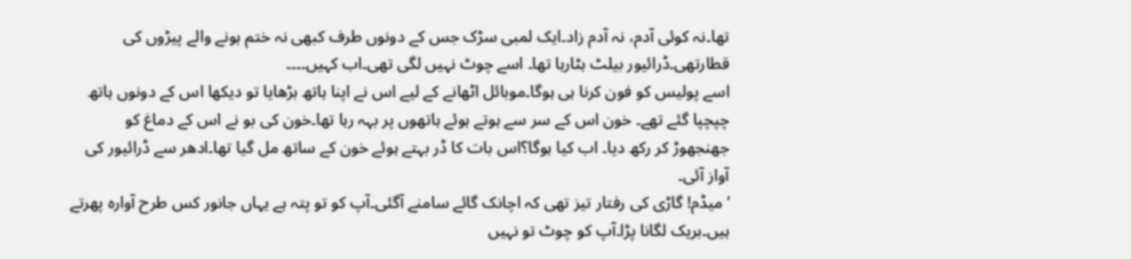تھا۔نہ کوئی آدم، نہ آدم زاد۔ایک لمبی سڑک جس کے دونوں طرف کبھی نہ ختم ہونے والے پیڑوں کی قطارتھی۔ڈرائیور بیلٹ ہٹارہا تھا۔ اسے چوٹ نہیں لگی تھی۔اب کہیں۔۔۔۔
اسے پولیس کو فون کرنا ہی ہوگا۔موبائل اٹھانے کے لیے اس نے اپنا ہاتھ بڑھایا تو دیکھا اس کے دونوں ہاتھ چپچپا گئے تھے۔ خون اس کے سر سے ہوتے ہوئے ہاتھوں پر بہہ رہا تھا۔خون کی بو نے اس کے دماغ کو جھنجھوڑ کر رکھ دیا۔ اب کیا ہوگا؟اس بات کا ڈر بہتے ہوئے خون کے ساتھ مل گیا تھا۔ادھر سے ڈرائیور کی آواز آئی۔
‘میڈم! گاڑی کی رفتار تیز تھی کہ اچانک گائے سامنے آگئی۔آپ کو تو پتہ ہے یہاں جانور کس طرح آوارہ پھرتے ہیں۔بریک لگانا پڑا۔آپ کو چوٹ تو نہیں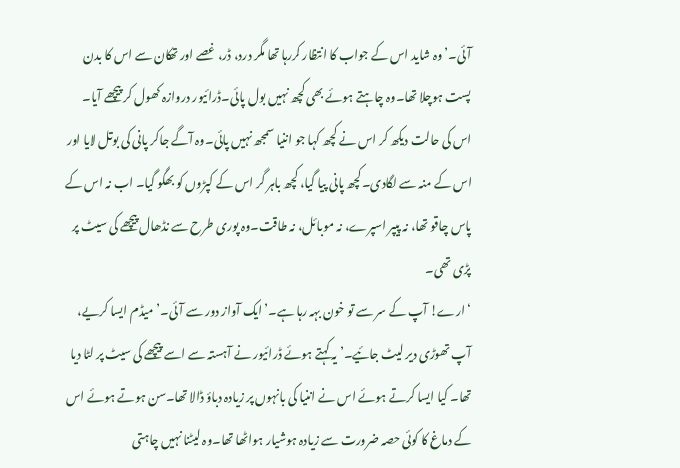آئی۔’وہ شاید اس کے جواب کا انتظار کررہا تھا مگر درد، ڈر، غصے اور تھکان سے اس کا بدن پست ہوچلا تھا۔وہ چاہتے ہوئے بھی کچھ نہیں بول پائی۔ڈرائیور دروازہ کھول کر پیچھے آیا۔ اس کی حالت دیکھ کر اس نے کچھ کہا جو اننیا سمجھ نہیں پائی۔وہ آگے جاکر پانی کی بوتل لایا اور اس کے منہ سے لگادی۔کچھ پانی پیا گیا، کچھ باہر گر اس کے کپڑوں کو بھگو گیا۔ اب نہ اس کے پاس چاقو تھا، نہ پیپر اسپرے، نہ موبائل، نہ طاقت۔وہ پوری طرح سے نڈھال پیچھے کی سیٹ پر پڑی تھی۔
‘ارے! آپ کے سر سے تو خون بہہ رہا ہے۔’ایک آواز دور سے آئی۔’میڈم ایسا کریے، آپ تھوڑی دیر لیٹ جائیے۔’ یہ کہتے ہوئے ڈرائیور نے آہستہ سے اسے پیچھے کی سیٹ پر لٹا دیا تھا۔ کیا ایسا کرتے ہوئے اس نے اننیا کی بانہوں پر زیادہ دباؤ ڈالا تھا۔سن ہوتے ہوئے اس کے دماغ کا کوئی حصہ ضرورت سے زیادہ ہوشیار ہواٹھا تھا۔وہ لیٹنا نہیں چاہتی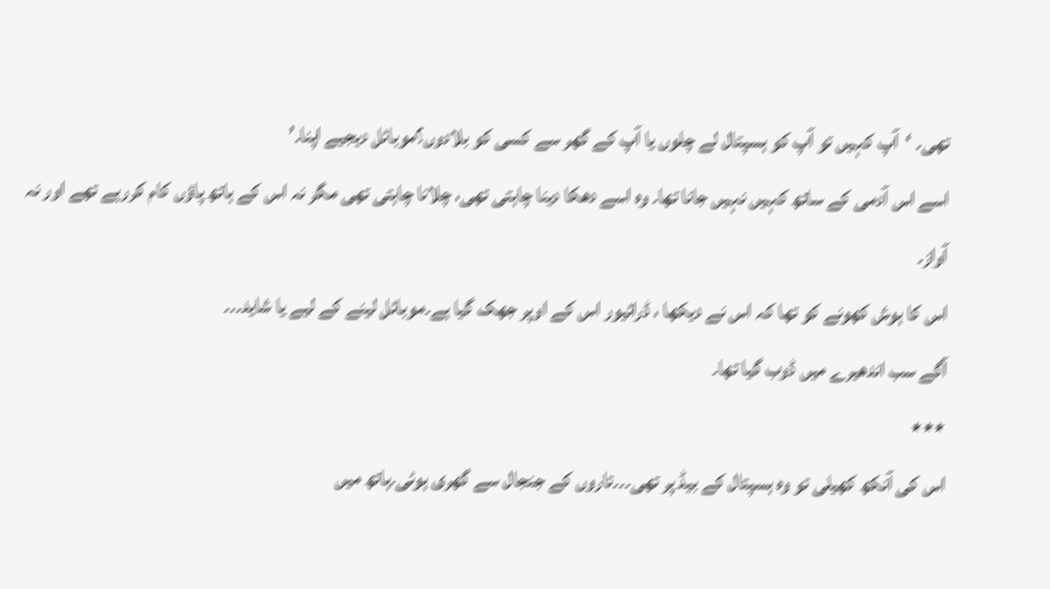تھی۔ ‘آپ کہیں تو آپ کو ہسپتال لے چلوں یا آپ کے گھر سے کسی کو بلادوں؟موبائل دیجیے اپنا۔’
اسے اس آدمی کے ساتھ کہیں نہیں جانا تھا۔ وہ اسے دھکا دینا چاہتی تھی، چلانا چاہتی تھی مگر نہ اس کے ہاتھ پاؤں کام کررہے تھے اور نہ آواز۔
اس کا ہوش کھونے کو تھا کہ اس نے دیکھا ، ڈرائیور اس کے اوپر جھک گیا ہے۔موبائل لینے کے لیے یا شاید۔۔۔
آگے سب اندھیرے میں ڈوب گیا تھا۔
٭٭٭
اس کی آنکھ کھیلی تو وہ ہسپتال کے بیڈ پر تھی۔۔۔تاروں کے جنجال سے گھری ہوئی۔ہاتھ میں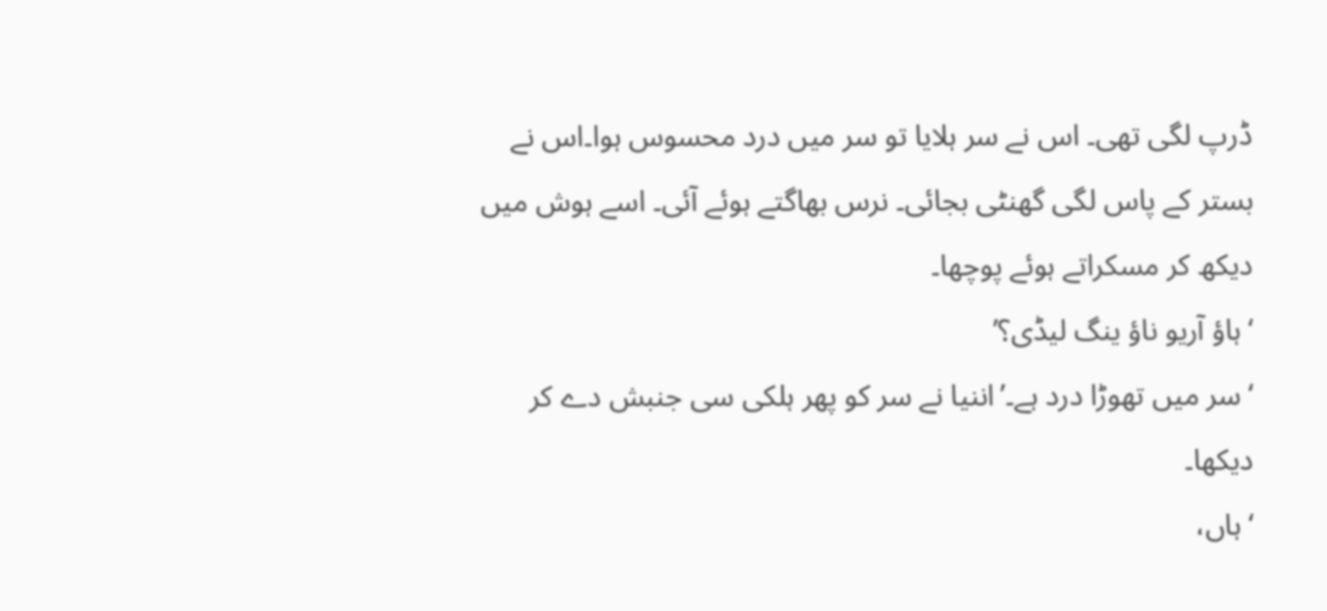ڈرپ لگی تھی۔ اس نے سر ہلایا تو سر میں درد محسوس ہوا۔اس نے بستر کے پاس لگی گھنٹی بجائی۔ نرس بھاگتے ہوئے آئی۔ اسے ہوش میں دیکھ کر مسکراتے ہوئے پوچھا۔
‘ہاؤ آریو ناؤ ینگ لیڈی؟’
‘سر میں تھوڑا درد ہے۔’اننیا نے سر کو پھر ہلکی سی جنبش دے کر دیکھا۔
‘ہاں،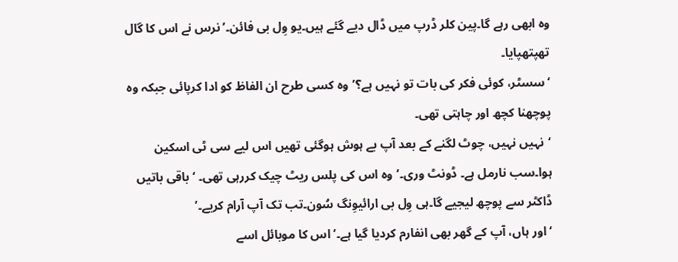وہ ابھی رہے گا۔پین کلر ڈرپ میں ڈال دیے گئے ہیں۔یو وِل بی فائن۔’نرس نے اس کا گال تھپتھپایا۔
‘سسٹر، کوئی فکر کی بات تو نہیں ہے؟’وہ کسی طرح ان الفاظ کو ادا کرپائی جبکہ وہ پوچھنا کچھ اور چاہتی تھی۔
‘نہیں نہیں، چوٹ لگنے کے بعد آپ بے ہوش ہوگئی تھیں اس لیے سی ٹی اسکین ہوا۔سب نارمل ہے۔ ڈونٹ وری۔’وہ اس کی پلس ریٹ چیک کررہی تھی۔ ‘باقی باتیں ڈاکٹر سے پوچھ لیجیے گا۔ہی وِل بی ارائیوِنگ سُون۔تب تک آپ آرام کریے۔’
‘اور ہاں، آپ کے گھر بھی انفارم کردیا گیا ہے۔’اس کا موبائل اسے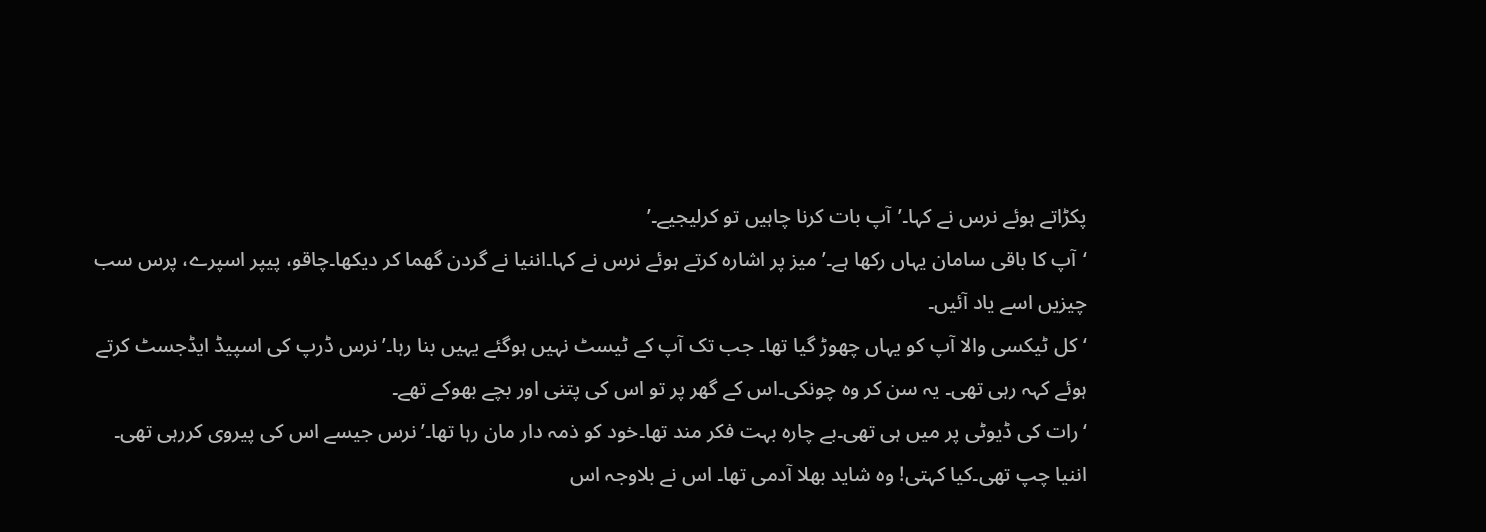پکڑاتے ہوئے نرس نے کہا۔’آپ بات کرنا چاہیں تو کرلیجیے۔’
‘آپ کا باقی سامان یہاں رکھا ہے۔’میز پر اشارہ کرتے ہوئے نرس نے کہا۔اننیا نے گردن گھما کر دیکھا۔چاقو، پیپر اسپرے، پرس سب چیزیں اسے یاد آئیں۔
‘کل ٹیکسی والا آپ کو یہاں چھوڑ گیا تھا۔ جب تک آپ کے ٹیسٹ نہیں ہوگئے یہیں بنا رہا۔’نرس ڈرپ کی اسپیڈ ایڈجسٹ کرتے ہوئے کہہ رہی تھی۔ یہ سن کر وہ چونکی۔اس کے گھر پر تو اس کی پتنی اور بچے بھوکے تھے۔
‘رات کی ڈیوٹی پر میں ہی تھی۔بے چارہ بہت فکر مند تھا۔خود کو ذمہ دار مان رہا تھا۔’نرس جیسے اس کی پیروی کررہی تھی۔
اننیا چپ تھی۔کیا کہتی! وہ شاید بھلا آدمی تھا۔ اس نے بلاوجہ اس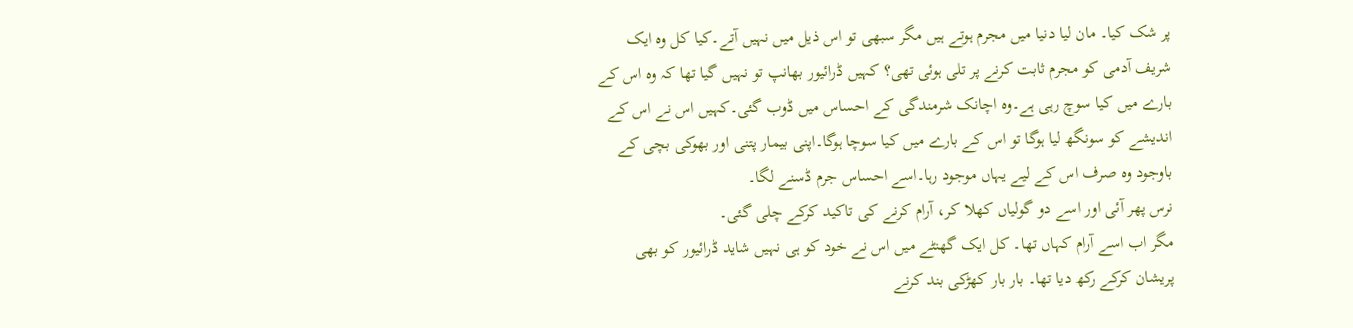پر شک کیا۔ مان لیا دنیا میں مجرم ہوتے ہیں مگر سبھی تو اس ذیل میں نہیں آتے۔کیا کل وہ ایک شریف آدمی کو مجرم ثابت کرنے پر تلی ہوئی تھی؟ کہیں ڈرائیور بھانپ تو نہیں گیا تھا کہ وہ اس کے بارے میں کیا سوچ رہی ہے۔وہ اچانک شرمندگی کے احساس میں ڈوب گئی۔کہیں اس نے اس کے اندیشے کو سونگھ لیا ہوگا تو اس کے بارے میں کیا سوچا ہوگا۔اپنی بیمار پتنی اور بھوکی بچی کے باوجود وہ صرف اس کے لیے یہاں موجود رہا۔اسے احساس جرم ڈسنے لگا۔
نرس پھر آئی اور اسے دو گولیاں کھلا کر، آرام کرنے کی تاکید کرکے چلی گئی۔
مگر اب اسے آرام کہاں تھا۔ کل ایک گھنٹے میں اس نے خود کو ہی نہیں شاید ڈرائیور کو بھی پریشان کرکے رکھ دیا تھا۔ بار بار کھڑکی بند کرنے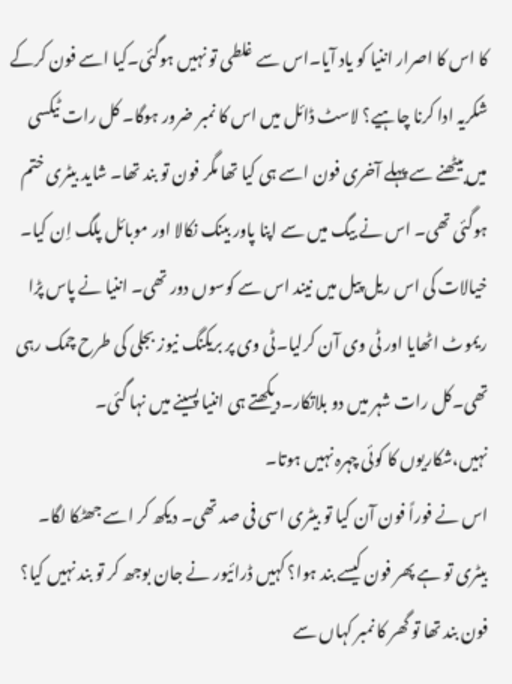کا اس کا اصرار اننیا کو یاد آیا۔اس سے غلطی تو نہیں ہوگئی۔کیا اسے فون کرکے شکریہ ادا کرنا چاہیے؟ لاسٹ ڈائل میں اس کا نمبر ضرور ہوگا۔ کل رات ٹیکسی میں بیٹھنے سے پہلے آخری فون اسے ہی کیا تھا مگر فون تو بند تھا۔ شاید بیٹری ختم ہوگئی تھی۔ اس نے بیگ میں سے اپنا پاور بینک نکالا اور موبائل پلگ اِن کیا۔ خیالات کی اس ریل پیل میں نیند اس سے کوسوں دور تھی۔ اننیا نے پاس پڑا ریموٹ اٹھایا اور ٹی وی آن کرلیا۔ٹی وی پر بریکنگ نیوز بجلی کی طرح چمک رہی تھی۔کل رات شہر میں دو بلاتکار۔دیکھتے ہی اننیا پسینے میں نہا گئی۔
نہیں،شکاریوں کا کوئی چہرہ نہیں ہوتا۔
اس نے فوراً فون آن کیا تو بیٹری اسی فی صد تھی۔ دیکھ کر اسے جھٹکا لگا۔ بیٹری تو ہے پھر فون کیسے بند ہوا؟ کہیں ڈرائیور نے جان بوجھ کر تو بند نہیں کیا؟ فون بند تھا تو گھر کا نمبر کہاں سے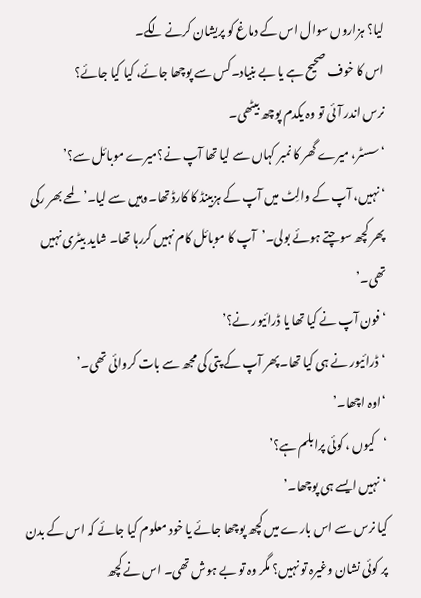لیا؟ ہزاروں سوال اس کے دماغ کو پریشان کرنے لگے۔
اس کا خوف صحیح ہے یا بے بنیاد۔کس سے پوچھا جائے، کیا کیا جائے؟
نرس اندر آئی تو وہ یکدم پوچھ بیٹھی۔
‘سسٹر، میرے گھر کا نمبر کہاں سے لیا تھا آپ نے؟میرے موبائل سے؟’
‘نہیں، آپ کے والِٹ میں آپ کے ہزبینڈ کا کارڈ تھا۔وہیں سے لیا۔’لمحے بھر رکی پھر کچھ سوچتے ہوئے بولی۔’آپ کا موبائل کام نہیں کررہا تھا۔ شاید بیٹری نہیں تھی۔’
‘فون آپ نے کیا تھا یا ڈرائیور نے؟’
‘ڈرائیور نے ہی کیا تھا۔پھر آپ کے پتی کی مجھ سے بات کروائی تھی۔’
‘اوہ اچھا۔’
‘کیوں ، کوئی پرابلم ہے؟’
‘نہیں ایسے ہی پوچھا۔’
کیا نرس سے اس بارے میں کچھ پوچھا جائے یا خود معلوم کیا جائے کہ اس کے بدن پر کوئی نشان وغیرہ تو نہیں؟ مگر وہ تو بے ہوش تھی۔ اس نے کچھ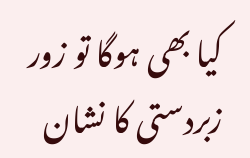کیا بھی ہوگا تو زور زبردستی کا نشان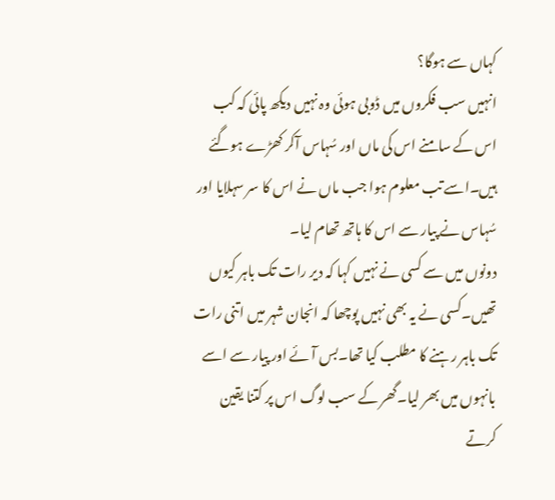کہاں سے ہوگا؟
انہیں سب فکروں میں ڈوبی ہوئی وہ نہیں دیکھ پائی کہ کب اس کے سامنے اس کی ماں اور سُہاس آکر کھڑے ہوگئے ہیں۔اسے تب معلوم ہوا جب ماں نے اس کا سر سہلایا اور سُہاس نے پیار سے اس کا ہاتھ تھام لیا۔
دونوں میں سے کسی نے نہیں کہا کہ دیر رات تک باہر کیوں تھیں۔کسی نے یہ بھی نہیں پوچھا کہ انجان شہر میں اتنی رات تک باہر رہنے کا مطلب کیا تھا۔بس آئے اور پیار سے اسے بانہوں میں بھر لیا۔گھر کے سب لوگ اس پر کتنا یقین کرتے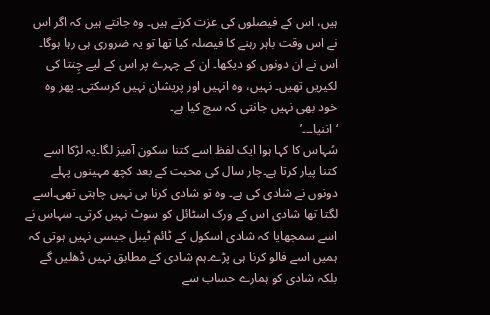ہیں، اس کے فیصلوں کی عزت کرتے ہیں۔ وہ جانتے ہیں کہ اگر اس نے اس وقت باہر رہنے کا فیصلہ کیا تھا تو یہ ضروری ہی رہا ہوگا۔ اس نے ان دونوں کو دیکھا۔ ان کے چہرے پر اس کے لیے چِنتا کی لکیریں تھیں۔ نہیں، وہ انہیں اور پریشان نہیں کرسکتی۔ پھر وہ خود بھی نہیں جانتی کہ سچ کیا ہے۔
‘اننیا۔۔۔’
سُہاس کا کہا ہوا ایک لفظ اسے کتنا سکون آمیز لگا۔یہ لڑکا اسے کتنا پیار کرتا ہے۔چار سال کی محبت کے بعد کچھ مہینوں پہلے دونوں نے شادی کی ہے۔ وہ تو شادی کرنا ہی نہیں چاہتی تھی۔اسے لگتا تھا شادی اس کے ورک اسٹائل کو سوٹ نہیں کرتی۔ سہاس نے اسے سمجھایا کہ شادی اسکول کے ٹائم ٹیبل جیسی نہیں ہوتی کہ ہمیں اسے فالو کرنا ہی پڑے۔ہم شادی کے مطابق نہیں ڈھلیں گے بلکہ شادی کو ہمارے حساب سے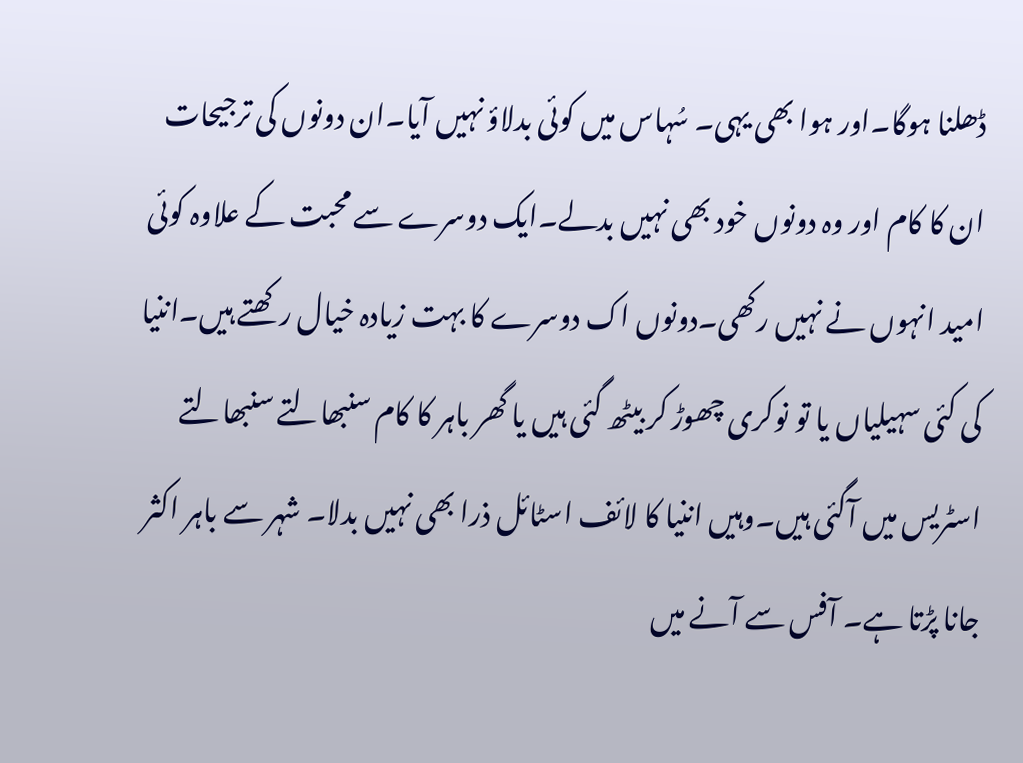ڈھلنا ہوگا۔اور ہوا بھی یہی۔ سُہاس میں کوئی بدلاؤ نہیں آیا۔ان دونوں کی ترجیحات ان کا کام اور وہ دونوں خود بھی نہیں بدلے۔ایک دوسرے سے محبت کے علاوہ کوئی امید انہوں نے نہیں رکھی۔دونوں اک دوسرے کا بہت زیادہ خیال رکھتے ہیں۔اننیا کی کئی سہیلیاں یا تو نوکری چھوڑ کر بیٹھ گئی ہیں یا گھر باہر کا کام سنبھالتے سنبھالتے اسٹریس میں آگئی ہیں۔وہیں اننیا کا لائف اسٹائل ذرا بھی نہیں بدلا۔ شہر سے باہر اکثر جانا پڑتا ہے۔ آفس سے آنے میں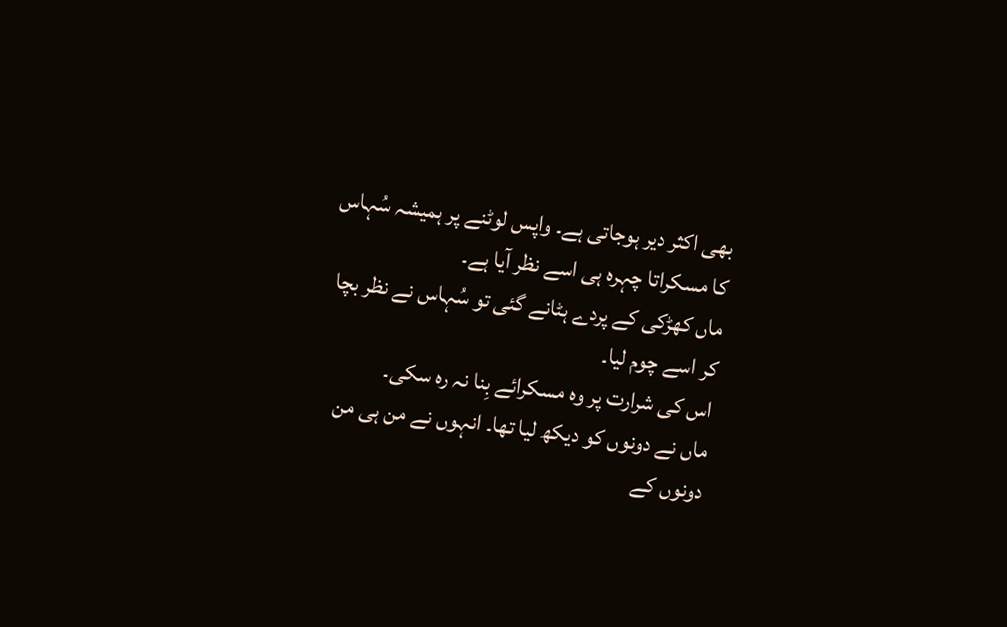بھی اکثر دیر ہوجاتی ہے۔ واپس لوٹنے پر ہمیشہ سُہاس کا مسکراتا چہرہ ہی اسے نظر آیا ہے۔
ماں کھڑکی کے پردے ہٹانے گئی تو سُہاس نے نظر بچا کر اسے چوم لیا۔
اس کی شرارت پر وہ مسکرائے بِنا نہ رہ سکی۔
ماں نے دونوں کو دیکھ لیا تھا۔ انہوں نے من ہی من دونوں کے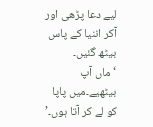لیے دعا پڑھی اور آکر اننیا کے پاس بیٹھ گئیں۔
‘ماں آپ بیٹھیے۔میں پاپا کو لے کر آتا ہوں۔’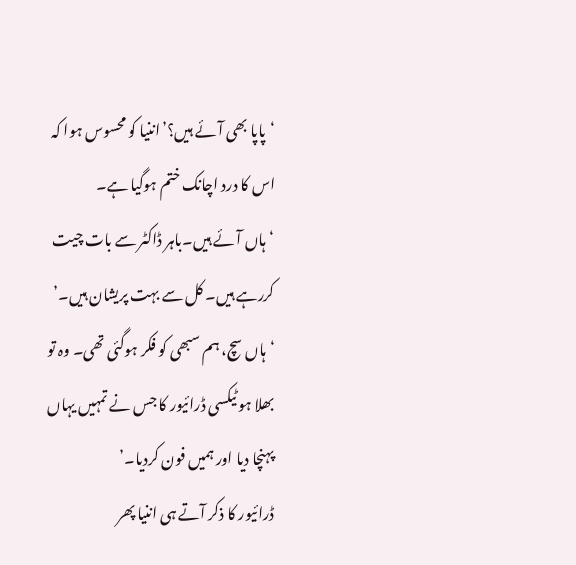‘پاپا بھی آئے ہیں؟’اننیا کو محسوس ہوا کہ اس کا درد اچانک ختم ہوگیا ہے۔
‘ہاں آئے ہیں۔باہر ڈاکٹر سے بات چیت کررہے ہیں۔ کل سے بہت پریشان ہیں۔’
‘ہاں سچ، ہم سبھی کو فکر ہوگئی تھی۔ وہ تو بھلا ہو ٹیکسی ڈرائیور کا جس نے تمہیں یہاں پہنچا دیا اور ہمیں فون کردیا۔’
ڈرائیور کا ذکر آتے ہی اننیا پھر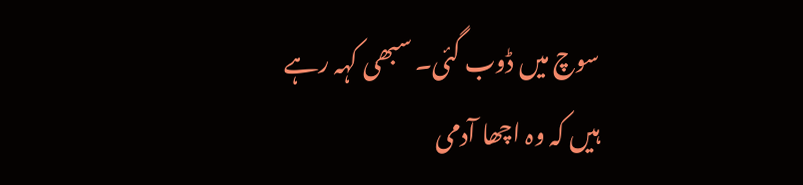سوچ میں ڈوب گئی۔ سبھی کہہ رہے ہیں کہ وہ اچھا آدمی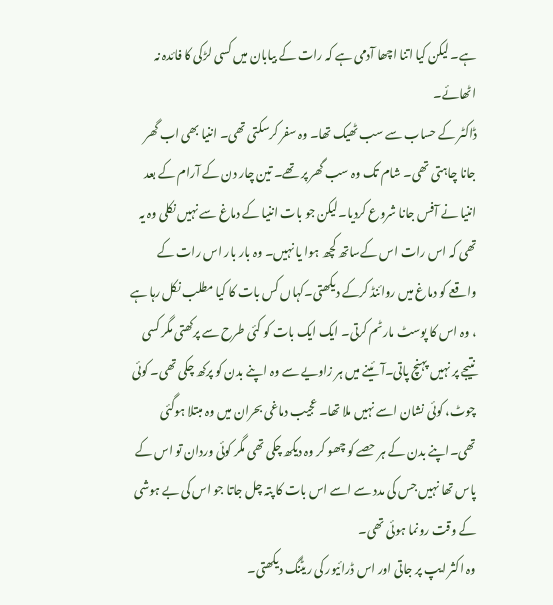ہے۔ لیکن کیا اتنا اچھا آدمی ہے کہ رات کے بیابان میں کسی لڑکی کا فائدہ نہ اٹھائے۔
ڈاکٹر کے حساب سے سب ٹھیک تھا۔ وہ سفر کرسکتی تھی۔ اننیا بھی اب گھر جانا چاہتی تھی۔ شام تک وہ سب گھر پر تھے۔ تین چار دن کے آرام کے بعد اننیا نے آفس جانا شروع کردیا۔لیکن جو بات اننیا کے دماغ سے نہیں نکلی وہ یہ تھی کہ اس رات اس کےساتھ کچھ ہوا یا نہیں۔ وہ بار بار اس رات کے واقعے کو دماغ میں روائنڈ کرکے دیکھتی۔کہاں کس بات کا کیا مطلب نکل رہا ہے ، وہ اس کا پوسٹ مارٹم کرتی۔ ایک ایک بات کو کئی طرح سے پرکھتی مگر کسی نتیجے پر نہیں پہنچ پاتی۔آئینے میں ہر زاویے سے وہ اپنے بدن کو پرکھ چکی تھی۔ کوئی چوٹ، کوئی نشان اسے نہیں ملا تھا۔ عجیب دماغی بحران میں وہ مبتلا ہوگئی تھی۔اپنے بدن کے ہر حصے کو چھو کر وہ دیکھ چکی تھی مگر کوئی وردان تو اس کے پاس تھا نہیں جس کی مدد سے اسے اس بات کا پتہ چل جاتا جو اس کی بے ہوشی کے وقت رونما ہوئی تھی۔
وہ اکثر ایپ پر جاتی اور اس ڈرائیور کی ریٹنگ دیکھتی۔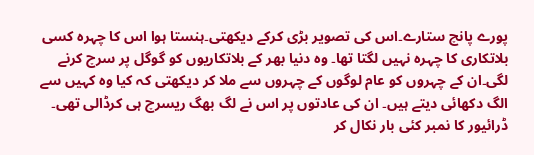پورے پانچ ستارے۔اس کی تصویر بڑی کرکے دیکھتی۔ہنستا ہوا اس کا چہرہ کسی بلاتکاری کا چہرہ نہیں لگتا تھا۔ وہ دنیا بھر کے بلاتکاریوں کو گوگل پر سرچ کرنے لگی۔ان کے چہروں کو عام لوگوں کے چہروں سے ملا کر دیکھتی کہ کیا وہ کہیں سے الگ دکھائی دیتے ہیں۔ ان کی عادتوں پر اس نے لگ بھگ ریسرچ ہی کرڈالی تھی۔ ڈرائیور کا نمبر کئی بار نکال کر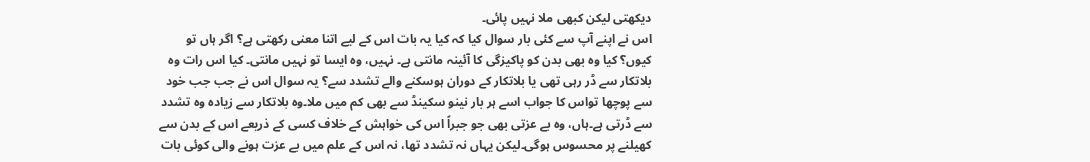دیکھتی لیکن کبھی ملا نہیں پائی۔
اس نے اپنے آپ سے کئی بار سوال کیا کہ کیا یہ بات اس کے لیے اتنا معنی رکھتی ہے؟ اگر ہاں تو کیوں؟ کیا وہ بھی بدن کو پاکیزگی کا آئینہ مانتی ہے۔ نہیں، وہ ایسا تو نہیں مانتی۔ کیا اس رات وہ بلاتکار سے ڈر رہی تھی یا بلاتکار کے دوران ہوسکنے والے تشدد سے؟ یہ سوال اس نے جب جب خود سے پوچھا تواس کا جواب اسے ہر بار نینو سکینڈ سے بھی کم میں ملا۔وہ بلاتکار سے زیادہ وہ تشدد سے ڈرتی ہے۔ہاں، وہ بے عزتی بھی جو جبراً اس کی خواہش کے خلاف کسی کے ذریعے اس کے بدن سے کھیلنے پر محسوس ہوگی۔لیکن یہاں نہ تشدد تھا، نہ اس کے علم میں بے عزت ہونے والی کوئی بات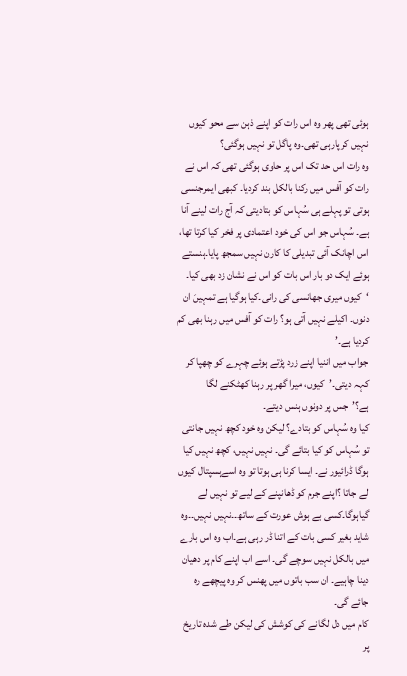ہوئی تھی پھر وہ اس رات کو اپنے ذہن سے محو کیوں نہیں کرپارہی تھی۔وہ پاگل تو نہیں ہوگئی؟
وہ رات اس حد تک اس پر حاوی ہوگئی تھی کہ اس نے رات کو آفس میں رکنا بالکل بند کردیا۔ کبھی ایمرجنسی ہوتی تو پہلے ہی سُہاس کو بتادیتی کہ آج رات لینے آنا ہے۔ سُہاس جو اس کی خود اعتمادی پر فخر کیا کرتا تھا، اس اچانک آئی تبدیلی کا کارن نہیں سمجھ پایا۔ہنستے ہوئے ایک دو بار اس بات کو اس نے نشان زد بھی کیا۔
‘کیوں میری جھانسی کی رانی۔کیا ہوگیا ہے تمہیںَ ان دنوں۔ اکیلے نہیں آتی ہو؟ رات کو آفس میں رہنا بھی کم کردیا ہے۔’
جواب میں اننیا اپنے زرد پڑتے ہوئے چہرے کو چھپا کر کہہ دیتی۔’کیوں، میرا گھر پر رہنا کھٹکنے لگا ہے؟’جس پر دونوں ہنس دیتے۔
کیا وہ سُہاس کو بتادے؟ لیکن وہ خود کچھ نہیں جانتی تو سُہاس کو کیا بتائے گی۔ نہیں نہیں، کچھ نہیں کیا ہوگا ڈرائیور نے۔ ایسا کرنا ہی ہوتا تو وہ اسےہسپتال کیوں لے جاتا ؟اپنے جرم کو ڈھانپنے کے لیے تو نہیں لے گیاہوگا۔کسی بے ہوش عورت کے ساتھ۔۔نہیں نہیں۔۔وہ شاید بغیر کسی بات کے اتنا ڈر رہی ہے۔اب وہ اس بارے میں بالکل نہیں سوچے گی۔ اسے اب اپنے کام پر دھیان دینا چاہیے۔ ان سب باتوں میں پھنس کر وہ پیچھے رہ جائے گی۔
کام میں دل لگانے کی کوشش کی لیکن طے شدہ تاریخ پر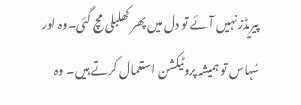پیریڈز نہیں آئے تو دل میں پھر کھلبلی مچ گئی۔وہ اور سُہاس تو ہمیشہ پروٹیکشن استعمال کرتے ہیں۔ وہ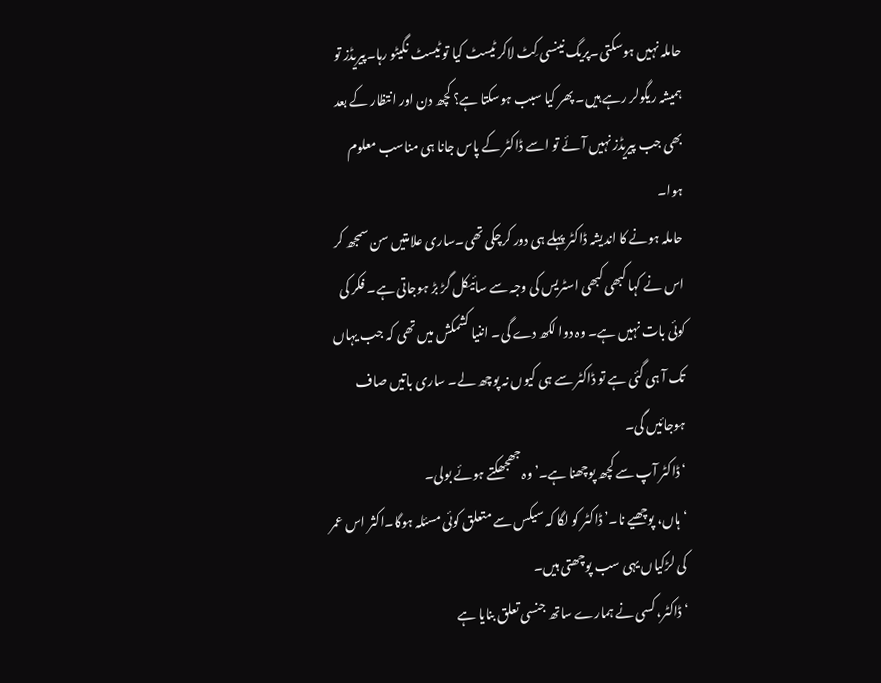حاملہ نہیں ہوسکتی۔پریگ نینسی کِٹ لاکر ٹیسٹ کیا تو ٹیسٹ نگیٹو رہا۔پیریڈز تو ہمیشہ ریگولر رہے ہیں۔ پھر کیا سبب ہوسکتا ہے؟ کچھ دن اور انتظار کے بعد بھی جب پیریڈز نہیں آئے تو اسے ڈاکٹر کے پاس جانا ہی مناسب معلوم ہوا۔
حاملہ ہونے کا اندیشہ ڈاکٹر پہلے ہی دور کرچکی تھی۔ساری علامتیں سن سمجھ کر اس نے کہا کبھی کبھی اسٹریس کی وجہ سے سائیکل گڑ بڑ ہوجاتی ہے۔ فکر کی کوئی بات نہیں ہے۔ وہ دوا لکھ دے گی۔ اننیا کشمکش میں تھی کہ جب یہاں تک آ ہی گئی ہے تو ڈاکٹر سے ہی کیوں نہ پوچھ لے۔ ساری باتیں صاف ہوجائیں گی۔
‘ڈاکٹر آپ سے کچھ پوچھنا ہے۔’وہ جھجھکتے ہوئے بولی۔
‘ہاں، پوچھیے نا۔’ڈاکٹر کو لگا کہ سیکس سے متعلق کوئی مسئلہ ہوگا۔اکثر اس عمر کی لڑکیاں یہی سب پوچھتی ہیں۔
‘ڈاکٹر، کسی نے ہمارے ساتھ جنسی تعلق بنایا ہے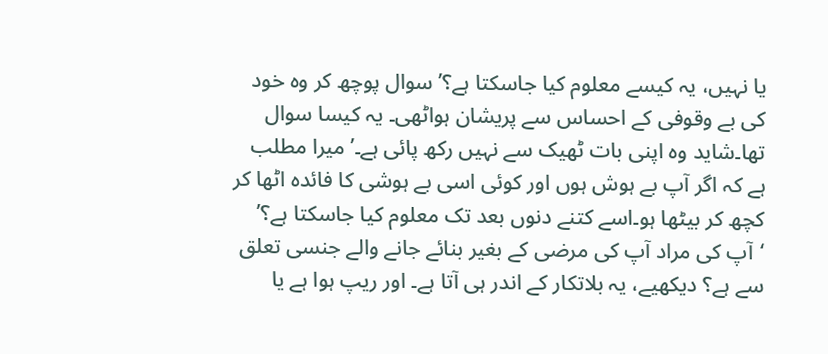یا نہیں، یہ کیسے معلوم کیا جاسکتا ہے؟’ سوال پوچھ کر وہ خود کی بے وقوفی کے احساس سے پریشان ہواٹھی۔ یہ کیسا سوال تھا۔شاید وہ اپنی بات ٹھیک سے نہیں رکھ پائی ہے۔’میرا مطلب ہے کہ اگر آپ بے ہوش ہوں اور کوئی اسی بے ہوشی کا فائدہ اٹھا کر کچھ کر بیٹھا ہو۔اسے کتنے دنوں بعد تک معلوم کیا جاسکتا ہے؟’
‘آپ کی مراد آپ کی مرضی کے بغیر بنائے جانے والے جنسی تعلق سے ہے؟ دیکھیے، یہ بلاتکار کے اندر ہی آتا ہے۔ اور ریپ ہوا ہے یا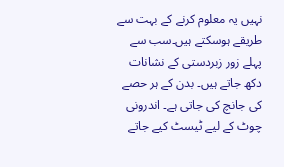نہیں یہ معلوم کرنے کے بہت سے طریقے ہوسکتے ہیں۔سب سے پہلے زور زبردستی کے نشانات دکھ جاتے ہیں۔ بدن کے ہر حصے کی جانچ کی جاتی ہے۔ اندرونی چوٹ کے لیے ٹیسٹ کیے جاتے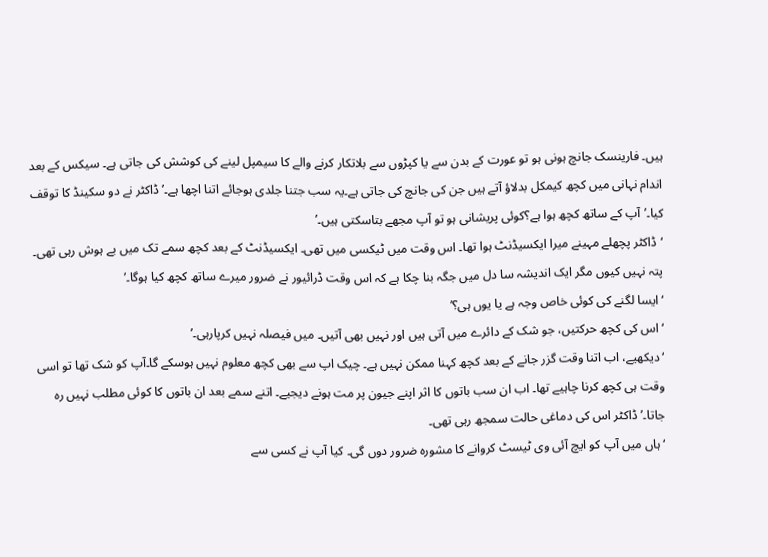ہیں۔ فارینسک جانچ ہونی ہو تو عورت کے بدن سے یا کپڑوں سے بلاتکار کرنے والے کا سیمپل لینے کی کوشش کی جاتی ہے۔ سیکس کے بعد اندام نہانی میں کچھ کیمکل بدلاؤ آتے ہیں جن کی جانچ کی جاتی ہے۔یہ سب جتنا جلدی ہوجائے اتنا اچھا ہے۔’ ڈاکٹر نے دو سکینڈ کا توقف کیا۔’آپ کے ساتھ کچھ ہوا ہے؟کوئی پریشانی ہو تو آپ مجھے بتاسکتی ہیں۔’
‘ڈاکٹر پچھلے مہینے میرا ایکسیڈنٹ ہوا تھا۔ اس وقت میں ٹیکسی میں تھی۔ ایکسیڈنٹ کے بعد کچھ سمے تک میں بے ہوش رہی تھی۔ پتہ نہیں کیوں مگر ایک اندیشہ سا دل میں جگہ بنا چکا ہے کہ اس وقت ڈرائیور نے ضرور میرے ساتھ کچھ کیا ہوگا۔’
‘ایسا لگنے کی کوئی خاص وجہ ہے یا یوں ہی؟’
‘اس کی کچھ حرکتیں، جو شک کے دائرے میں آتی ہیں اور نہیں بھی آتیں۔ میں فیصلہ نہیں کرپارہی۔’
‘دیکھیے، اب اتنا وقت گزر جانے کے بعد کچھ کہنا ممکن نہیں ہے۔ چیک اپ سے بھی کچھ معلوم نہیں ہوسکے گا۔آپ کو شک تھا تو اسی وقت ہی کچھ کرنا چاہیے تھا۔ اب ان سب باتوں کا اثر اپنے جیون پر مت ہونے دیجیے۔ اتنے سمے بعد ان باتوں کا کوئی مطلب نہیں رہ جاتا۔’ڈاکٹر اس کی دماغی حالت سمجھ رہی تھی۔
‘ہاں میں آپ کو ایچ آئی وی ٹیسٹ کروانے کا مشورہ ضرور دوں گی۔ کیا آپ نے کسی سے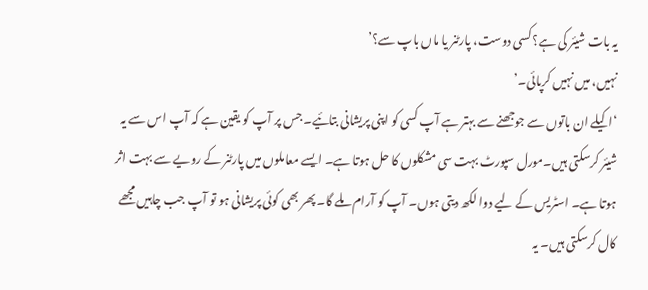یہ بات شیئر کی ہے؟ کسی دوست، پارٹنر یا ماں باپ سے؟’
نہیں، میں نہیں کرپائی۔’
‘اکیلے ان باتوں سے جوجھنے سے بہتر ہے آپ کسی کو اپنی پریشانی بتائیے۔ جس پر آپ کو یقین ہے کہ آپ اس سے یہ شیئر کرسکتی ہیں۔مورل سپورٹ بہت سی مشکلوں کا حل ہوتا ہے۔ ایسے معاملوں میں پارٹنر کے رویے سے بہت اثر ہوتا ہے۔ اسٹریس کے لیے دوا لکھ دیتی ہوں۔ آپ کو آرام ملے گا۔ پھر بھی کوئی پریشانی ہو تو آپ جب چاہیں مجھے کال کرسکتی ہیں۔ یہ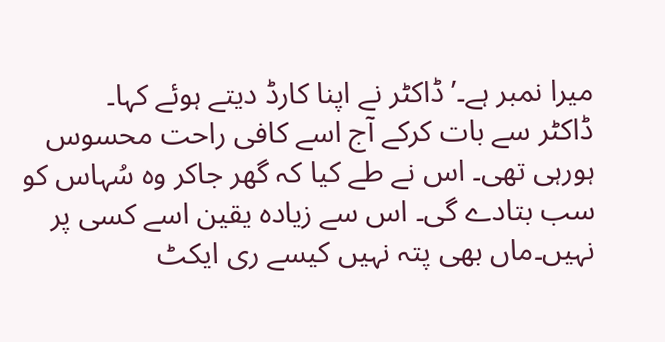میرا نمبر ہے۔’ڈاکٹر نے اپنا کارڈ دیتے ہوئے کہا۔
ڈاکٹر سے بات کرکے آج اسے کافی راحت محسوس ہورہی تھی۔ اس نے طے کیا کہ گھر جاکر وہ سُہاس کو سب بتادے گی۔ اس سے زیادہ یقین اسے کسی پر نہیں۔ماں بھی پتہ نہیں کیسے ری ایکٹ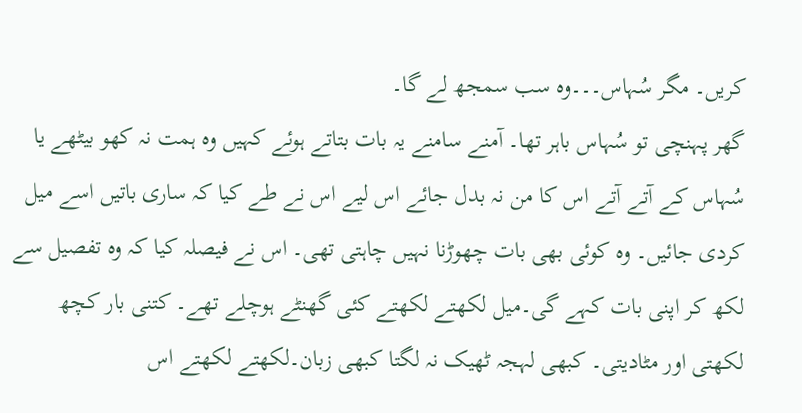کریں۔ مگر سُہاس۔۔۔وہ سب سمجھ لے گا۔
گھر پہنچی تو سُہاس باہر تھا۔ آمنے سامنے یہ بات بتاتے ہوئے کہیں وہ ہمت نہ کھو بیٹھے یا سُہاس کے آتے آتے اس کا من نہ بدل جائے اس لیے اس نے طے کیا کہ ساری باتیں اسے میل کردی جائیں۔ وہ کوئی بھی بات چھوڑنا نہیں چاہتی تھی۔ اس نے فیصلہ کیا کہ وہ تفصیل سے لکھ کر اپنی بات کہے گی۔میل لکھتے لکھتے کئی گھنٹے ہوچلے تھے۔ کتنی بار کچھ لکھتی اور مٹادیتی۔ کبھی لہجہ ٹھیک نہ لگتا کبھی زبان۔لکھتے لکھتے اس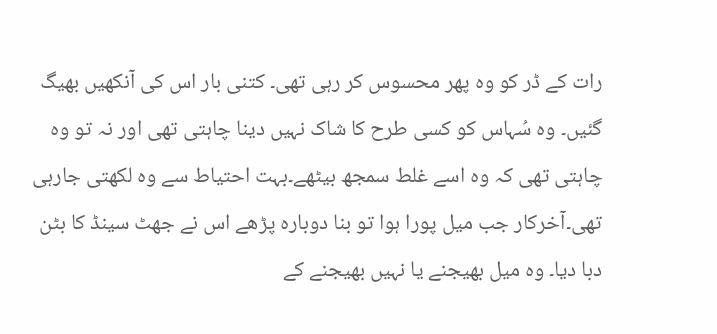رات کے ڈر کو وہ پھر محسوس کر رہی تھی۔ کتنی بار اس کی آنکھیں بھیگ گئیں۔ وہ سُہاس کو کسی طرح کا شاک نہیں دینا چاہتی تھی اور نہ تو وہ چاہتی تھی کہ وہ اسے غلط سمجھ بیٹھے۔بہت احتیاط سے وہ لکھتی جارہی تھی۔آخرکار جب میل پورا ہوا تو بنا دوبارہ پڑھے اس نے جھٹ سینڈ کا بٹن دبا دیا۔ وہ میل بھیجنے یا نہیں بھیجنے کے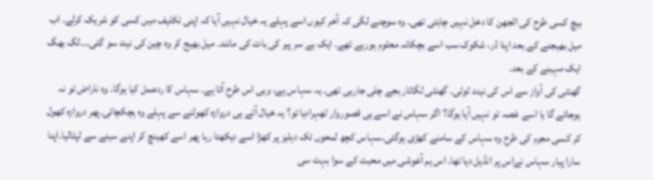بیچ کسی طرح کی الجھن کا دخل نہیں چاہتی تھی۔ وہ سوچنے لگی کہ آخر کیوں اسے پہلے یہ خیال نہیں آیا کہ اپنی تکلیف میں کسی کو شریک کرلے۔ اب میل بھیجنے کے بعد اپنا ڈر، شکوک سب اسے بچکانہ معلوم ہورہے تھے۔ ایک بے سر پیر کی بات کی مانند۔ میل بھیج کر وہ چین کی نیند سو گئی۔۔۔لگ بھگ ایک مہینے کے بعد۔
گھنٹی کی آواز سے اس کی نیند ٹوٹی۔ گھنٹی لگاتار بجے چلی جارہی تھی۔ یہ سہاس ہے، وہی اس طرح آتا ہے۔ سہاس کا ردعمل کیا ہوگا۔ وہ ناراض تو نہ ہوجائے گا یا اسے غصہ تو نہیں آیا ہوگا؟ اگر سہاس نے اسے ہی قصوروار ٹھہرادیا تو؟ یہ خیال آتے ہی دروازہ کھولنے سے پہلے وہ ہچکچائی۔پھر دروازہ کھول کر کسی مجرم کی طرح وہ سہاس کے سامنے کھڑی ہوگئی۔سہاس کچھ لمحوں تک دہلیز پر کھڑا اسے دیکھتا رہا پھر اسے کھینچ کر اپنے سینے سے لپٹالیا۔اپنا سارا پیار سہاس نےاس پر انڈیل دیا تھا۔ اس ہم آغوشی میں محبت کے سوا بہت سی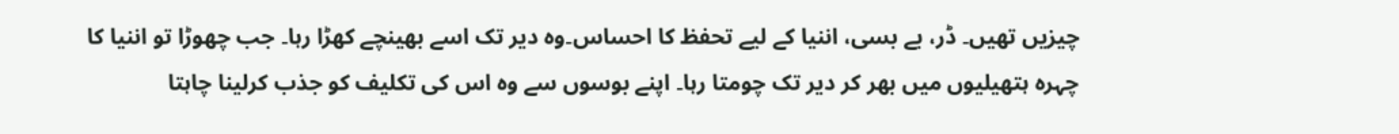چیزیں تھیں۔ ڈر، بے بسی، اننیا کے لیے تحفظ کا احساس۔وہ دیر تک اسے بھینچے کھڑا رہا۔ جب چھوڑا تو اننیا کا چہرہ ہتھیلیوں میں بھر کر دیر تک چومتا رہا۔ اپنے بوسوں سے وہ اس کی تکلیف کو جذب کرلینا چاہتا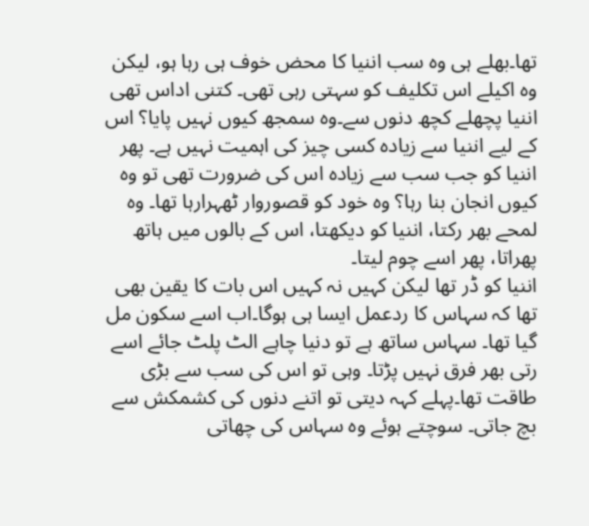تھا۔بھلے ہی وہ سب اننیا کا محض خوف ہی رہا ہو، لیکن وہ اکیلے اس تکلیف کو سہتی رہی تھی۔ کتنی اداس تھی اننیا پچھلے کچھ دنوں سے۔وہ سمجھ کیوں نہیں پایا؟ اس کے لیے اننیا سے زیادہ کسی چیز کی اہمیت نہیں ہے۔ پھر اننیا کو جب سب سے زیادہ اس کی ضرورت تھی تو وہ کیوں انجان بنا رہا؟ وہ خود کو قصوروار ٹھہرارہا تھا۔ وہ لمحے بھر رکتا، اننیا کو دیکھتا، اس کے بالوں میں ہاتھ پھراتا، پھر اسے چوم لیتا۔
اننیا کو ڈر تھا لیکن کہیں نہ کہیں اس بات کا یقین بھی تھا کہ سہاس کا ردعمل ایسا ہی ہوگا۔اب اسے سکون مل گیا تھا۔ سہاس ساتھ ہے تو دنیا چاہے الٹ پلٹ جائے اسے رتی بھر فرق نہیں پڑتا۔ وہی تو اس کی سب سے بڑی طاقت تھا۔پہلے کہہ دیتی تو اتنے دنوں کی کشمکش سے بچ جاتی۔ سوچتے ہوئے وہ سہاس کی چھاتی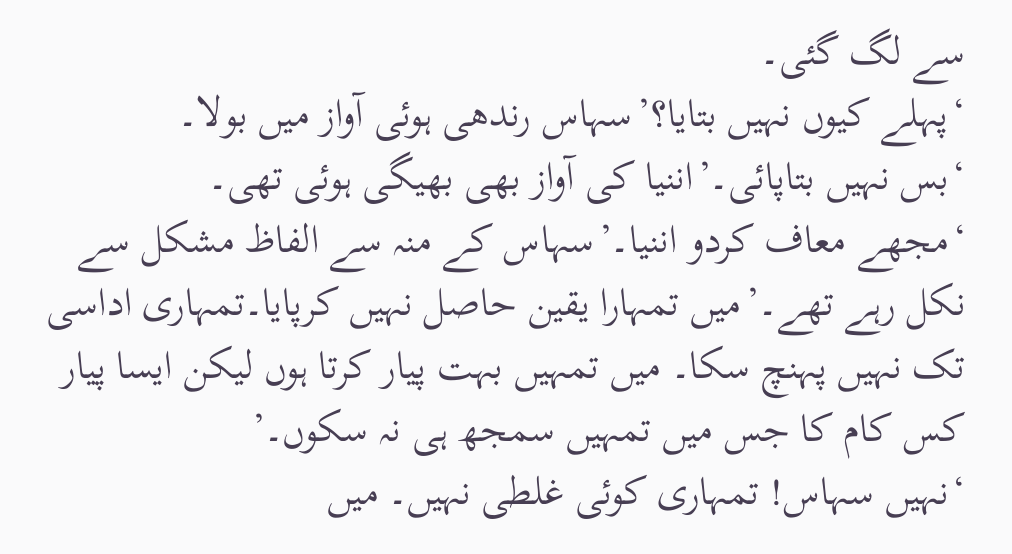سے لگ گئی۔
‘پہلے کیوں نہیں بتایا؟’سہاس رندھی ہوئی آواز میں بولا۔
‘بس نہیں بتاپائی۔’اننیا کی آواز بھی بھیگی ہوئی تھی۔
‘مجھے معاف کردو اننیا۔’سہاس کے منہ سے الفاظ مشکل سے نکل رہے تھے۔’میں تمہارا یقین حاصل نہیں کرپایا۔تمہاری اداسی تک نہیں پہنچ سکا۔ میں تمہیں بہت پیار کرتا ہوں لیکن ایسا پیار کس کام کا جس میں تمہیں سمجھ ہی نہ سکوں۔’
‘نہیں سہاس! تمہاری کوئی غلطی نہیں۔ میں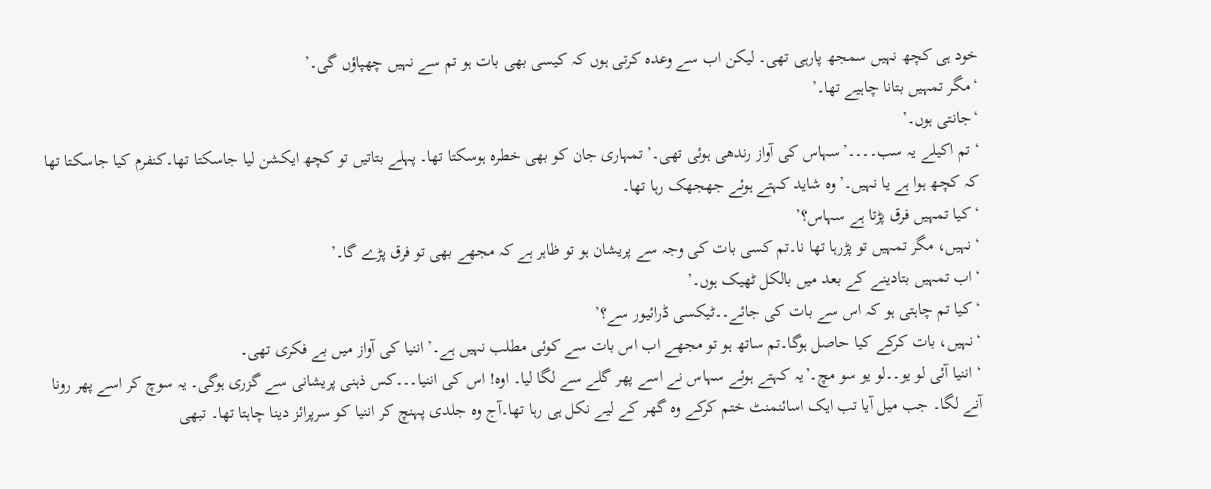خود ہی کچھ نہیں سمجھ پارہی تھی۔ لیکن اب سے وعدہ کرتی ہوں کہ کیسی بھی بات ہو تم سے نہیں چھپاؤں گی۔’
‘مگر تمہیں بتانا چاہیے تھا۔’
‘جانتی ہوں۔’
‘تم اکیلے یہ سب۔۔۔۔’سہاس کی آواز رندھی ہوئی تھی۔’تمہاری جان کو بھی خطرہ ہوسکتا تھا۔ پہلے بتاتیں تو کچھ ایکشن لیا جاسکتا تھا۔کنفرم کیا جاسکتا تھا کہ کچھ ہوا ہے یا نہیں۔’وہ شاید کہتے ہوئے جھجھک رہا تھا۔
‘کیا تمہیں فرق پڑتا ہے سہاس؟’
‘نہیں، مگر تمہیں تو پڑرہا تھا نا۔تم کسی بات کی وجہ سے پریشان ہو تو ظاہر ہے کہ مجھے بھی تو فرق پڑے گا۔’
‘اب تمہیں بتادینے کے بعد میں بالکل ٹھیک ہوں۔’
‘کیا تم چاہتی ہو کہ اس سے بات کی جائے۔۔ٹیکسی ڈرائیور سے؟’
‘نہیں، بات کرکے کیا حاصل ہوگا۔تم ساتھ ہو تو مجھے اب اس بات سے کوئی مطلب نہیں ہے۔’اننیا کی آواز میں بے فکری تھی۔
‘اننیا آئی لو یو۔۔لو یو سو مچ۔’یہ کہتے ہوئے سہاس نے اسے پھر گلے سے لگا لیا۔ اوہ! اس کی اننیا۔۔۔کس ذہنی پریشانی سے گزری ہوگی۔ یہ سوچ کر اسے پھر رونا آنے لگا۔ جب میل آیا تب ایک اسائنمنٹ ختم کرکے وہ گھر کے لیے نکل ہی رہا تھا۔آج وہ جلدی پہنچ کر اننیا کو سرپرائز دینا چاہتا تھا۔ تبھی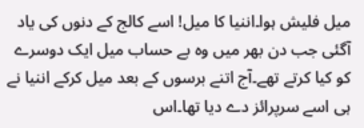میل فلیش ہوا۔اننیا کا میل! اسے کالج کے دنوں کی یاد آگئی جب دن بھر میں وہ بے حساب میل ایک دوسرے کو کیا کرتے تھے۔آج اتنے برسوں کے بعد میل کرکے اننیا نے ہی اسے سرپرائز دے دیا تھا۔اس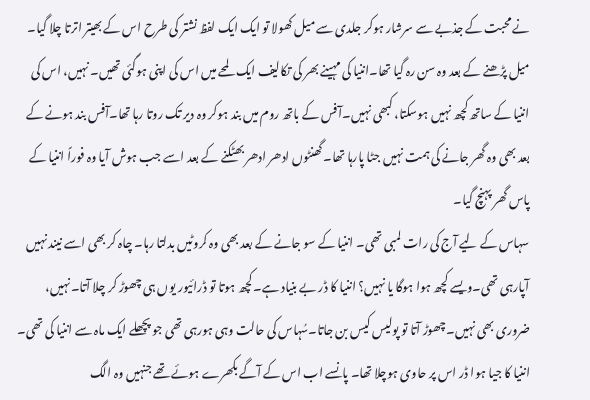نے محبت کے جذبے سے سرشار ہوکر جلدی سے میل کھولا تو ایک ایک لفظ نشتر کی طرح اس کے بھیتر اترتا چلا گیا۔ میل پڑھنے کے بعد وہ سن رہ گیا تھا۔اننیا کی مہینے بھر کی تکالیف ایک لمحے میں اس کی اپنی ہوگئی تھیں۔ نہیں، اس کی اننیا کے ساتھ کچھ نہیں ہوسکتا، کبھی نہیں۔آفس کے باتھ روم میں بند ہوکر وہ دیر تک روتا رہا تھا۔آفس بند ہونے کے بعد بھی وہ گھر جانے کی ہمت نہیں جٹا پارہا تھا۔ گھنٹوں ادھر ادھر بھٹکنے کے بعد اسے جب ہوش آیا وہ فوراً اننیا کے پاس گھر پہنچ گیا۔
سہاس کے لیے آج کی رات لمبی تھی۔ اننیا کے سو جانے کے بعد بھی وہ کروٹیں بدلتا رہا۔ چاہ کر بھی اسے نیند نہیں آپارہی تھی۔ویسے کچھ ہوا ہوگا یا نہیں؟ اننیا کا ڈر بے بنیاد ہے۔کچھ ہوتا تو ڈرائیور یوں ہی چھوڑ کر چلا آتا۔نہیں، ضروری بھی نہیں۔چھوڑ آتا تو پولیس کیس بن جاتا۔سُہاس کی حالت وہی ہورہی تھی جو پچھلے ایک ماہ سے اننیا کی تھی۔ اننیا کا جیا ہوا ڈر اس پر حاوی ہوچلا تھا۔ پانسے اب اس کے آگے بکھرے ہوئے تھے جنہیں وہ الگ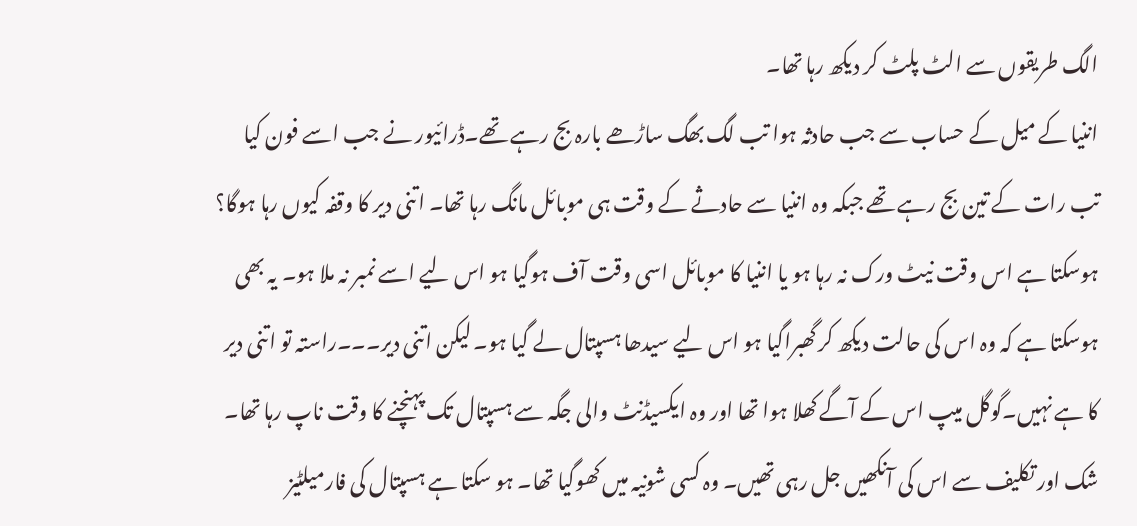الگ طریقوں سے الٹ پلٹ کر دیکھ رہا تھا۔
اننیا کے میل کے حساب سے جب حادثہ ہوا تب لگ بھگ ساڑھے بارہ بج رہے تھے۔ڈرائیور نے جب اسے فون کیا تب رات کے تین بج رہے تھے جبکہ وہ اننیا سے حادثے کے وقت ہی موبائل مانگ رہا تھا۔ اتنی دیر کا وقفہ کیوں رہا ہوگا؟ ہوسکتا ہے اس وقت نیٹ ورک نہ رہا ہو یا اننیا کا موبائل اسی وقت آف ہوگیا ہو اس لیے اسے نمبر نہ ملا ہو۔ یہ بھی ہوسکتا ہے کہ وہ اس کی حالت دیکھ کر گھبراگیا ہو اس لیے سیدھا ہسپتال لے گیا ہو۔ لیکن اتنی دیر۔۔۔راستہ تو اتنی دیر کا ہے نہیں۔گوگل میپ اس کے آگے کھلا ہوا تھا اور وہ ایکسیڈنٹ والی جگہ سے ہسپتال تک پہنچنے کا وقت ناپ رہا تھا۔ شک اور تکلیف سے اس کی آنکھیں جل رہی تھیں۔ وہ کسی شونیہ میں کھوگیا تھا۔ ہو سکتا ہے ہسپتال کی فارمیلٹیز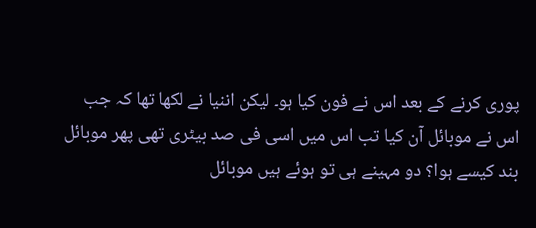پوری کرنے کے بعد اس نے فون کیا ہو۔ لیکن اننیا نے لکھا تھا کہ جب اس نے موبائل آن کیا تب اس میں اسی فی صد بیٹری تھی پھر موبائل بند کیسے ہوا؟ دو مہینے ہی تو ہوئے ہیں موبائل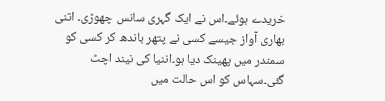خریدے ہوئے۔اس نے ایک گہری سانس چھوڑی۔ اتنی بھاری آواز جیسے کسی نے پتھر باندھ کر کسی کو سمندر میں پھینک دیا ہو۔اننیا کی نیند اچٹ گئی۔سہاس کو اس حالت میں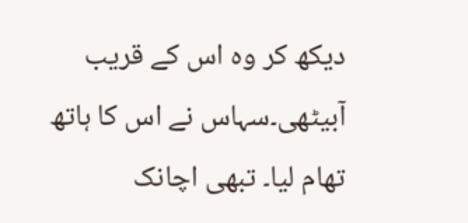دیکھ کر وہ اس کے قریب آبیٹھی۔سہاس نے اس کا ہاتھ تھام لیا۔ تبھی اچانک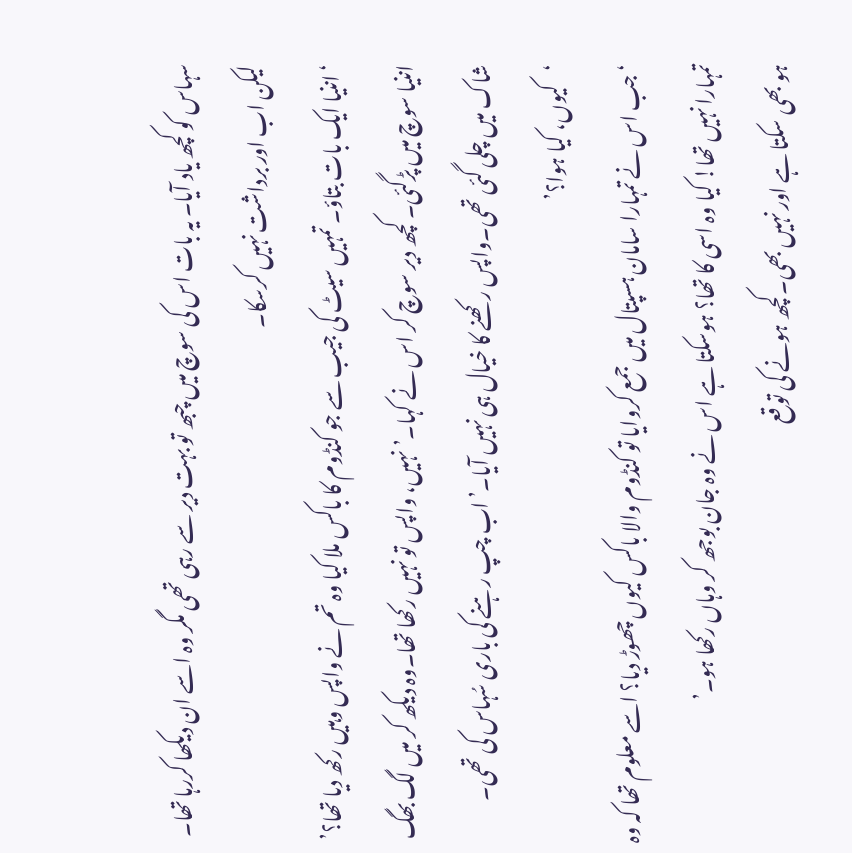سہاس کو کچھ یاد آیا۔ یہ بات اس کی سوچ میں چبھ تو بہت دیر سے رہی تھی مگر وہ اسے ان دیکھا کررہا تھا۔ لیکن اب اور برداشت نہیں کرسکا۔
‘اننیا ایک بات بتاؤ۔ تمہیں سیٹ کی جیب سے جو کنڈوم کا باکس ملا کیا وہ تم نے واپس وہیں رکھ دیا تھا؟’
اننیا سوچ میں پڑگئی۔ کچھ دیر سوچ کر اس نے کہا۔’نہیں، واپس تو نہیں رکھا تھا۔وہ دیکھ کر میں لگ بھگ شاک میں چلی گئی تھی۔واپس رکھنے کا خیال ہی نہیں آیا۔’اب چپ رہنے کی باری سُہاس کی تھی۔
‘کیوں، کیا ہوا؟’
‘جب اس نے تمہارا سامان ہسپتال میں جمع کروایا تو کنڈوم والا باکس کیوں چھوڑ دیا؟ اسے معلوم تھا کہ وہ تمہارا نہیں تھا! کیا وہ اسی کا تھا؟ ہوسکتا ہے اس نے وہ جان بوجھ کر وہاں رکھا ہو۔’
ہو بھی سکتا ہے اور نہیں بھی۔کچھ ہونے کی توقع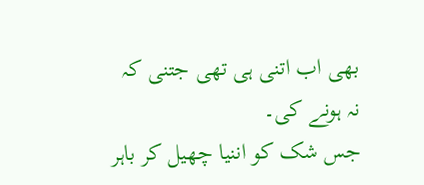بھی اب اتنی ہی تھی جتنی کہ نہ ہونے کی۔
جس شک کو اننیا چھیل کر باہر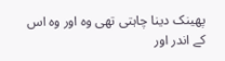پھینک دینا چاہتی تھی وہ اور وہ اس کے اندر اور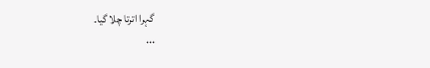گہرا اترتا چلا گیا۔
٠٠٠